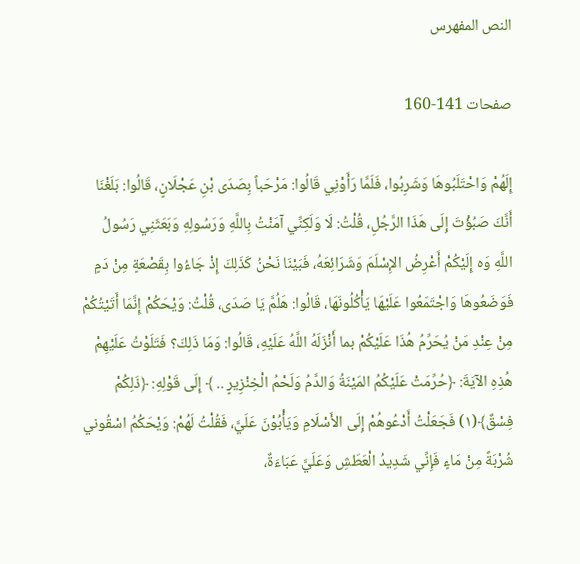النص المفهرس

صفحات 141-160

إِلَهُمْ وَاحْتَلَبُوهَا وَشَرِبُوا، فَلَمَّا رَأَوْنِي قَالُوا: مَرْحَباً بِصَدَى بْنِ عَجْلَانٍ، قَالُوا: بَلَغْنَا
أَنَّكَ صَبُؤْتَ إِلَى هَذَا الرَّجُلِ، قُلْتُ: لَا وَلَكِنِّي آمَنْتُ بِاللَّهِ وَرَسُولِهِ وَبَعَثَنِي رَسُولُ
اللَّهِ وَه إِلَيْكُمْ أَعْرِضُ الإِسْلَمَ وَشَرَائِعَهُ، فَبَيْنَا نَحْنُ كَذَلِكَ إِذْ جَاءُوا بِقَصْعَةٍ مِنْ دَمٍ
فَوَضَعُوهَا وَاجْتَمَعُوا عَلَيْهَا يَأْكُلُونَهَا، قَالُوا: هَلُمَّ يَا صَدَى، قُلْتُ: وَيْحَكُمْ إِنَّمَا أَتَيْتُكُمْ
مِنْ عِنْدِ مَنْ يُحَرِّمُ هُذَا عَلَيْكُمْ بما أَنْزَلَهُ اللَّهُ عَلَيْهِ، قَالُوا: وَمَا ذَلِكَ؟ فَتَلَوْتُ عَلَيْهِمْ
هُذِهِ الآيَةَ: ﴿حُرِّمَتْ عَلَيْكُمُ المَيْنَةُ وَالدَّمُ وَلَحْمُ الْخِنْزِيرٍ .. ﴾ إِلَى قَوْلِهِ: ﴿ذَلِكُمْ
فِسْقٌ﴾(١) فَجَعَلْتُ أَدْعُوهُمْ إِلَى الأَسْلَامِ وَيَأْبُوْنَ عَلَيَّ، فَقُلْتُ لَهُمْ: وَيْحَكُمُ اسْقُوني
شُرْبَةً مِنْ مَاءٍ فَإِنِّي شَدِيدُ الْعَطَشِ وَعَلَيَّ عَبَاءَةٌ،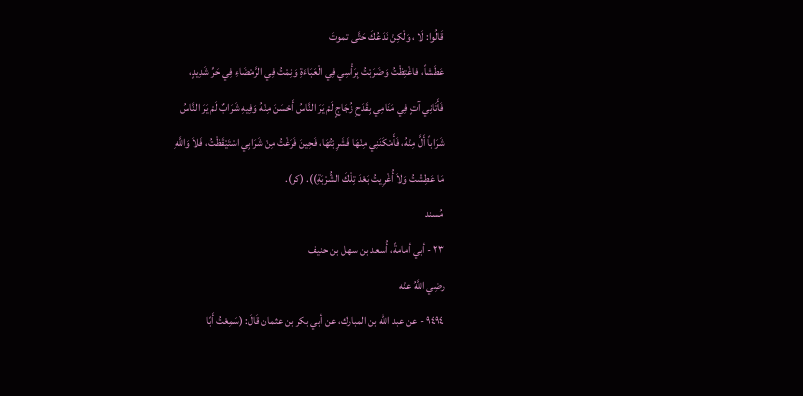قَالُوا: لَا ، وَلْكِنْ نَدَعُكَ حَتَّى تموتَ
عَطَشاً، فاغْتِظْتُ وَضَرَبْتُ بِرَأْسِي فِي الْعَبَاءَةِ وَنِمْتُ فِي الرَّمْضَاءِ فِي حَرِّ شَدِيدٍ،
فَأَتَانِي آتٍ فِي مَنَامِي بِقَدَحِ زُجَاجٍ لَمْ يَرَ النَّاسُ أَحْسَنَ مِنْهُ وَفِيهِ شَرَابٌ لَمْ يَرَ النَّاسُ
شَرَاباً أَلَّ مِنْهُ، فَأَمْكَنَنِي مِنْهَا فَشَرِبْتُهَا، فَحِينَ فَرَغْتُ مِنْ شَرَابِي اسْتَيْقَظْتُ، فَلاَ وَاللَّهِ
مَا عَطِشْتُ وَلاَ أُغْرِيتُ بَعْدَ تِلْكَ الشُّرْبَةِ)). (كر).
مُسند
٢٣ - أبي أمامةً، أُسعد بن سهل بن حنيف
رضِي اللَّهُ عنْه
٩٤٩٤ - عن عبد الله بن المبارك، عن أبي بكر بن عثمان قَالَ: (سَمِعْتُ أَبًا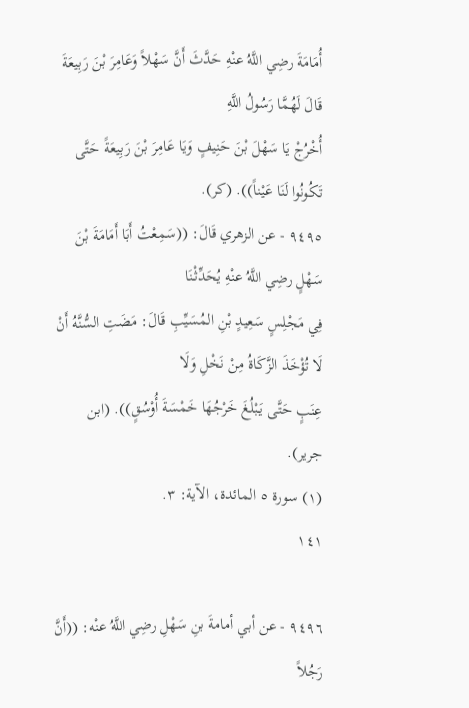أُمَامَةَ رضِي اللَّهُ عنْهِ حَدَّثَ أَنَّ سَهْلاً وَعَامِرَ بْنَ رَبِيعَةَ قَالَ لَهُمَّا رَسُولُ اللَّهِ
أُخْرُجْ يَا سَهْلَ بْنَ حَنِيفٍ وَيَا عَامِرَ بْنَ رَبِيعَةً حَتَّى تَكُونُوا لَنَا عَيْناً)). (كر).
٩٤٩٥ - عن الزهري قَالَ: ((سَمِعْتُ أَبَا أَمَامَةَ بْنَ سَهْلٍ رضِي اللَّهُ عنْهِ يُحَدِّثْنَا
فِي مَجْلِسٍ سَعِيدٍ بْنِ المُسَيِّبِ قَالَ: مَضَتِ السُّنَّهُ أَنْ لَا تُؤْخَذَ الزَّكَاةُ مِنْ نَخْلِ وَلَا
عِنَبٍ حَتَّى يَبْلُغَ خَرْجُهَا خَمْسَةَ أُوْسُقٍ)). (ابن جرير).
(١) سورة ٥ المائدة، الآية: ٣.
١٤١

٩٤٩٦ - عن أبي أمامةَ بنِ سَهْلِ رضِي اللَّهُ عنْه: ((أَنَّ رَجُلاً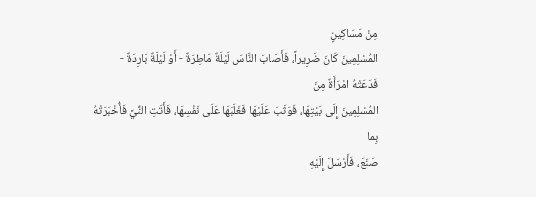مِنْ مَسَاكِينٍ
المُسْلِمِينَ كَانَ ضَرِيراً، فَأَصَابَ النَّاسَ لَيْلَةٌ مَاطِرَةٌ - أَوْ لَيْلَةٌ بَارِدَةٌ - فَدَعَتْهُ امْرَأَةٌ مِنَ
المُسْلِمِينَ إِلَى بَيْتِهَا، فَوَثَبَ عَلَيْهَا فَغَلَبَهَا عَلَى نَفْسِهَا، فَأَتَتِ النِّيَّ فَأُخْبَرَتْهُ بِما
صَنَعَ، فَأَرْسَلَ إِلَيْهِ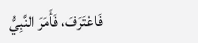فَاعْتَرَفَ، فَأَمَرَ النَّبِيُّ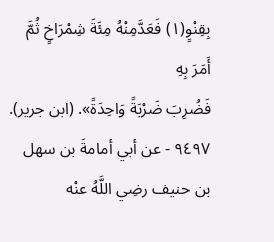بِقِنْوٍ(١) فَعَدَّمِنْهُ مِئَةَ شِمْرَاخٍ ثُمَّ أَمَرَ بِهِ
فَضُرِبَ ضَرْبَةً وَاحِدَةً». (ابن جرير).
٩٤٩٧ - عن أبي أمامةَ بن سهل بن حنيف رضِي اللَّهُ عنْه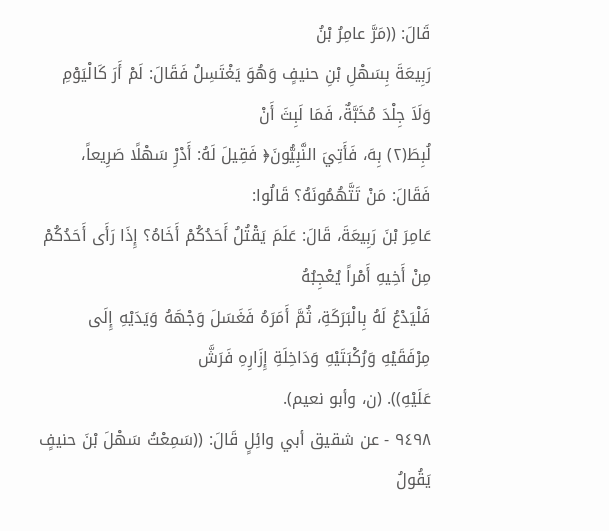قَالَ: ((مَرَّ عامِرُ بْنُ
رَبِيعَةَ بِسَهْلِ بْنِ حنيفٍ وَهُوَ يَغْتَسِلُ فَقَالَ: لَمْ أَرَ كَالْيَوْمِ وَلَاَ جِلْدَ مُخَبَّةٌ، فَمَا لَبِثَ أَنْ
لُبِطَ(٢) بِهَ، فَأَتِيَ النَّبِيُّونَ﴿ فَقِيلَ لَهُ: أَدْرِْ سَهْلًا صَرِيعاً، فَقَالَ: مَنْ تَتَّهُمُونَهُ؟ قَالُوا:
عَامِرَ بْنَ رَبِيعَةَ، قَالَ: عَلَمَ يَقْتُلُ أَحَدُكُمْ أَخَاهُ؟ إِذَا رَأَى أَحَدُكُمْ مِنْ أَخِيهِ أَمْراً يُعْجِبُهُ
فَلْيَدْعُ لَهُ بِالْبَرَكَةِ، ثُمَّ أَمَرَهُ فَغَسَلَ وَجْهَهُ وَيَدَيْهِ إِلَى مِرْفَقَيْهِ وَرُكْبَتَيْهِ وَدَاخِلَةِ إِزَارِهِ فَرَشَّ
عَلَيْهِ)). (ن، وأبو نعيم).
٩٤٩٨ - عن شقيق أبي وائِلٍ قَالَ: ((سَمِعْتُ سَهْلَ بْنَ حنيفٍ يَقُولُ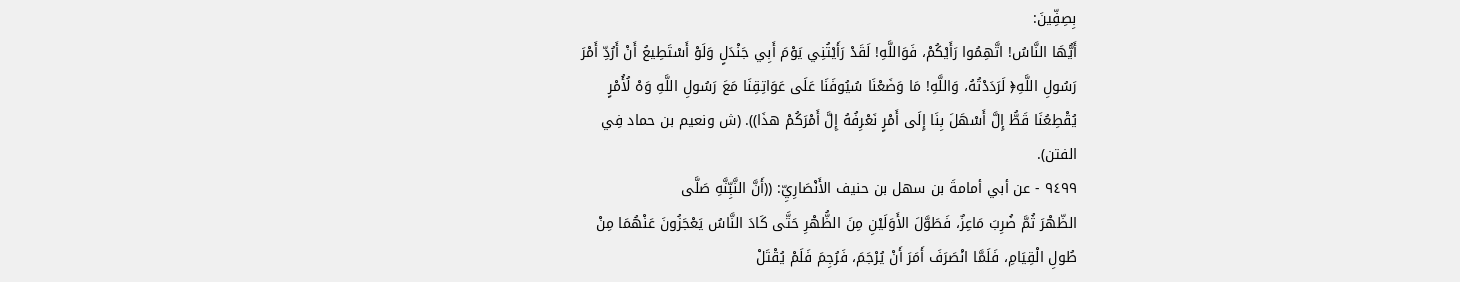بِصِفِّينَ:
أَيُّهَا النَّاسُ! اتَّهِمُوا رَأَيْكُمْ، فَوَاللَّهِ! لَقَدْ رَأَيْتُنِي يَوْمَ أَبِي جَنْدَلٍ وَلَوْ أَسْتَطِيعُ أَنْ أَرُدِّ أَمْرَ
رَسُولِ اللَّهِ﴿ لَرَدَدْتُهُ، وَاللَّهِ! مَا وَضَعْنَا سُيُوفَنَا عَلَى عَوَاتِقِنَا مَعَ رَسُولِ اللَّهِ وَهْ لُأُمْرٍ
يُقْطِعُنَا قَطُّ إِلَّ أَسْهَلَ بِنَا إِلَى أَمْرٍ نَعْرِفُهُ إِلَّ أَمْرَكُمْ هذَا)). (ش ونعيم بن حماد فِي
الفتن).
٩٤٩٩ - عن أبي أمامةَ بن سهل بن حنيف الأَنْصَارِيِّ: ((أَنَّ النَّبِّنَّهِ صَلَّى
الظّهْرَ ثُمَّ ضُرِبَ مَاعِزٌ، فَطَوَّلَ الأَوَلَيْنِ مِنَ الظُّهْرِ حَتَّى كَادَ النَّاسُ يَعْجَزُونَ عَنْهُمَا مِنْ
طُولِ الْقِيَامِ، فَلَمَّا انْصَرَفَ أَمَرَ أَنْ يُرْجَمَ، فَرُجِمَ فَلَمْ يُقْتَلْ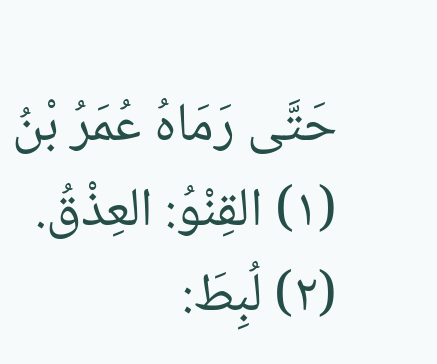حَتَّى رَمَاهُ عُمَرُ بْنُ
(١) القِنْوُ: العِذْقُ.
(٢) لُبِطَ: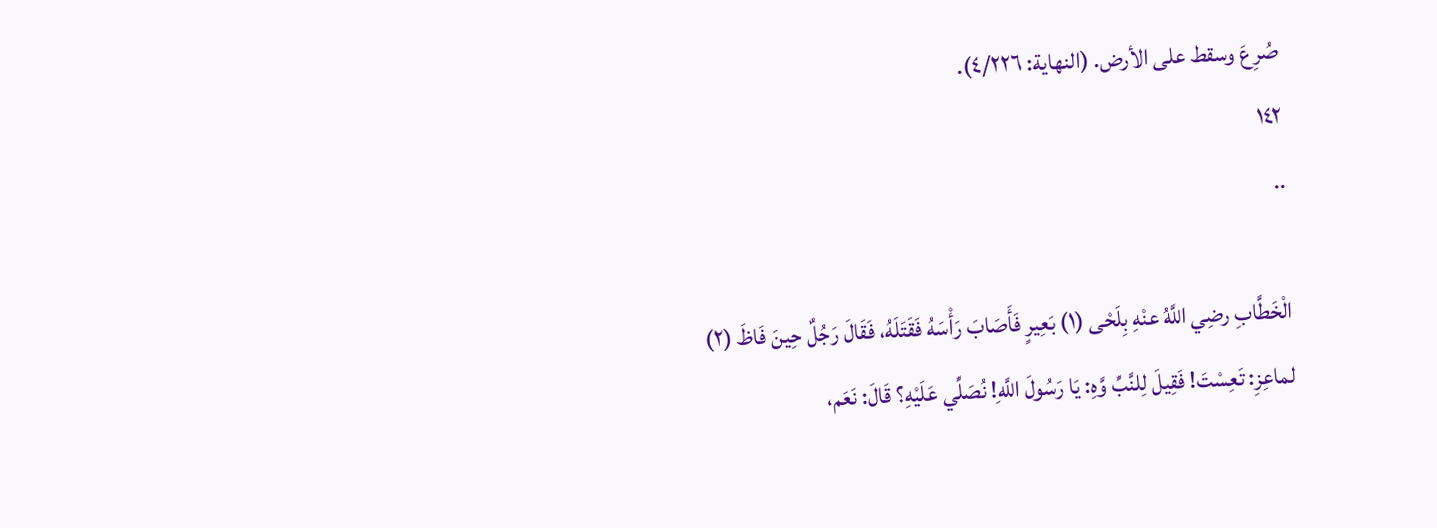صُرِعَ وسقط على الأرض. (النهاية: ٤/٢٢٦).
١٤٢
..

الْخَطَّابِ رضِي اللَّهُ عنْهِ بِلَحْى (١) بَعِيرٍ فَأَصَابَ رَأْسَهُ فَقَتَلَهُ، فَقَالَ رَجُلٌ حِينَ فَاظَ (٢)
لماعِزِ: تَعِسْتَ! فَقِيلَ لِلنَّبِّ وَّهِ: يَا رَسُولَ اللَّهِ! نُصَلِّي عَلَيْهِ؟ قَالَ: نَعَم،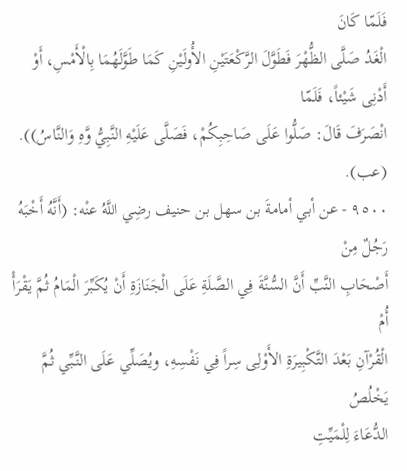فَلَمّا كَانَ
الْغَدُ صَلَّى الظُّهْرَ فَطَوَّلَ الرَّكْعَتَيْنِ الأُولَيْنِ كَمَا طَوَّلَهُمَا بِالْأَمْسِ، أَوْ أَدْنِى شَيْئاً، فَلَمّا
انْصَرَفَ قَالَ: صَلُّوا عَلَى صَاحِبِكُمْ، فَصَلَّى عَلَيْهِ النَّبِيُّ وَّهِ وَالنَّاسُ)). (عب).
٩٥٠٠ - عن أبي أمامةَ بن سهل بن حنيف رضِي اللَّهُ عنْه: (أَنَّهُ أَخْبَهُ رَجُلٌ مِنْ
أَصْحَابِ النَّبِّ أَنَّ السُّنَّةَ فِي الصَّلَةِ عَلَى الْجَنَازَةِ أَنْ يُكَبِّرَ الْمَامُ ثُمَّ يَقْرَأْ أُمْ
الْقُرْآنِ بَعْدَ التَّكْبِيرَةِ الأَوْلِى سِراً فِي نَفْسِهِ، ويُصَلِّي عَلَى النَّبِّي ثُمَّ يَخْلُصُ
الدُّعَاءَ لِلْمَيِّتِ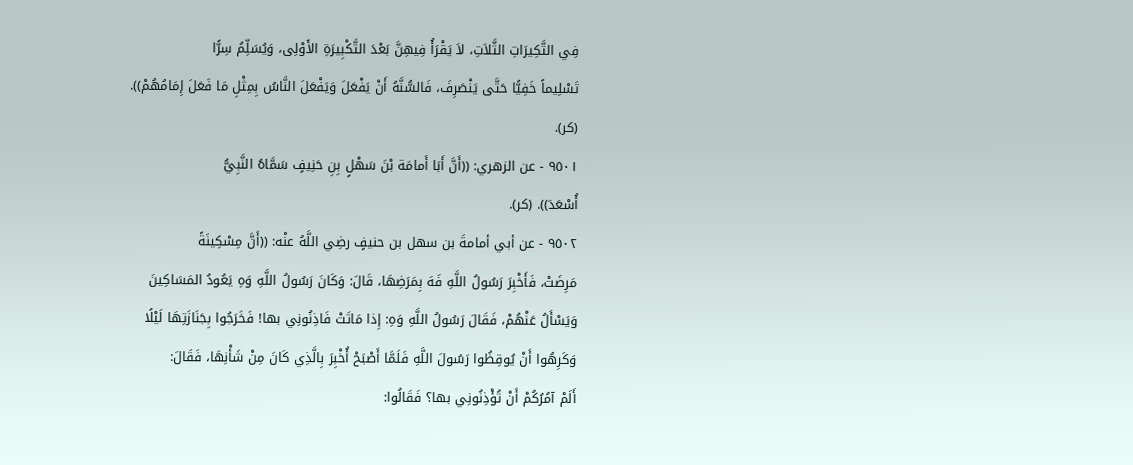فِي التَّكِيرَاتِ الثَّلاَتِ، لاَ يَقْرَأُ فِيهِنَّ بَعْدَ التَّكْبِيرَةِ الأَوْلِى، وَيُسَلِّمُ سِرًّا
تَسْلِيماً خَفِيًّا حَتَّى يَنْصَرِفَ، فَالسُّنَّهُ أَنْ يَفْعَلَ وَيَفْعَلَ النَّاسُ بِمِثْلِ مَا فَعَلَ إِمَامُهُمْ)).
(كر).
٩٥٠١ - عن الزهري: ((أَنَّ أَبَا أَمامَة بْنَ سَهْلٍ بِنِ حَنِيفٍ سَمَّاهُ النَّبِيُّ
أُسْعَدَ)). (کر).
٩٥٠٢ - عن أبي أمامةَ بن سهل بن حنيفٍ رضِي اللَّهُ عنْه: ((أَنَّ مِسْكِينَةً
مَرِضَتْ، فَأَخْبِرَ رَسُولُ اللَّهِ فَهَ بِمَرَضِهَا، قَالَ: وَكَانَ رَسُولُ اللَّهِ وَهِ يَعُودُ المَسَاكِينَ
وَيَسْأَلُ عَنْهُمْ، فَقَالَ رَسُولُ اللَّهِ وَهِ: إِذا مَاتَتْ فَاذِنُونِي بها! فَخَرَجُوا بِجَنَازَتِهَا لَيْلًا
وَكَرِهُوا أَنْ يُوقِظُوا رَسُولَ اللَّهِ فَلَمَّا أَصْبَحْ أُخْبِرَ بِالَّذِي كَانَ مِنْ شَأْنِهَا، فَقَالَ:
أَلَمْ آمُرُكُمْ أَنْ تُؤْذِنُونِي بها؟ فَقَالُوا: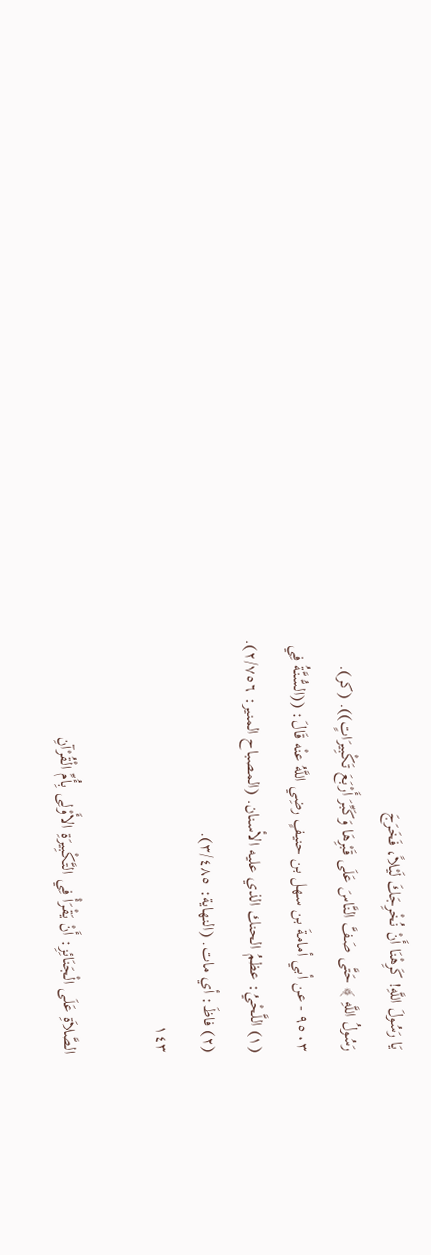يَا رَسُولَ اللَّهِ! كَرِهْنَا أَنْ نُخْرِجَكَ لَيْلاً، فَخَرَجَ
رَسُولُ اللَّهِ ﴾ حَتَّى صَفَّ النَّاسَ عَلَى قَبْرِهَا وَكَبِّرَ أَرْبَعَ تَكْبِيرَاتٍ)). (كر).
٩٥٠٣ - عن أبي أمامةَ بن سهل بن حنيفٍ رضِي اللَّهُ عنْه قَالَ: ((السُّنَّةُ فِي
(١) اللَّحْيُ: عظمُ الحنك الذي عليه الأسنان. (المصباح المنير: ٢/٧٥٦).
(٢) فاظَ: أي مات. (النهاية: ٣/٤٨٥).
١٤٣

الصَّلاَةِ عَلَى الْجَنَائِزِ: أَنْ يَقْرَأْ فِي التَّكْبِيرَةِ الأَوْلِى بِأُمِّ الْقُرْآنِ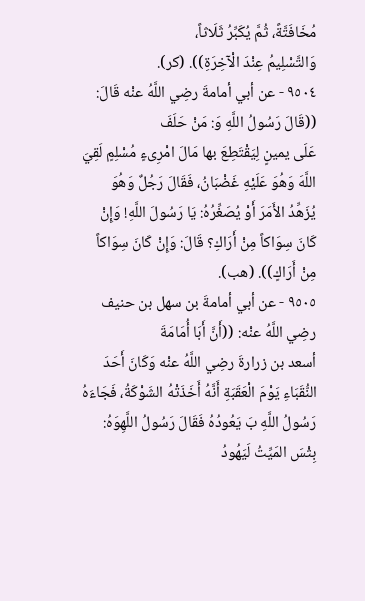مُخَافَتَّةً، ثُمَّ يُكَبِّرُ ثَلَاثاً،
وَالتَّسْلِيمُ عِنْدَ الْآخِرَةِ)). (كر).
٩٥٠٤ - عن أبي أمامةَ رضِي اللَّهُ عنْه قَالَ: ((قَالَ رَسُولُ اللَّهِ وَ: مَنْ حَلَفَ
عَلَى يمينٍ لِيَقْتَطِعَ بها مَالَ امْرِىءٍ مُسْلِمٍ لَقِيَ اللَّهَ وَهُوَ عَلَيْهِ غَضْبَانُ، فَقَالَ رَجُلٌ وَهُوَ
يُزَهِّدُ الأَمَرَ أَوْ يُصَغِّرُهُ: يَا رَسُولَ اللَّهِ! وَإِنْ كَانَ سِوَاكاً مِنْ أَرَاكِ؟ قَالَ: وَإِنْ كَانَ سِوَاكاً
مِنْ أَرَاكٍ)). (هب).
٩٥٠٥ - عن أبي أمامةَ بن سهل بن حنيف رضِي اللَّهُ عنْه: ((أَنَّ أَبَا أُمَامَةَ
أسعد بن زرارةَ رضِي اللَّهُ عنْه وَكَانَ أَحَدَ النُّقَبَاءِ يَوْمَ الْعَقَبَةِ أَنَّهُ أَخَذَتْهُ الشَوْكَةُ، فَجَاءَهُ
رَسُولُ اللَّهِ بَ يَعُودُهُ فَقَالَ رَسُولُ اللَّهِوَهُ: بِثْسَ المَيِّتُ لَيَهُودُ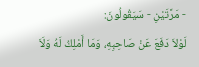- مَرَّتَيْنِ - سَيَقُولُونَ:
لَوْلاَ دَفَعَ عَنْ صَاحِبِهِ، وَمَا أَمْلِكُ لَهُ وَلَاَ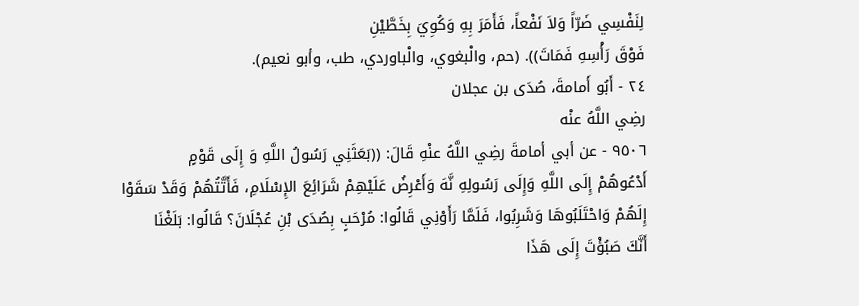لِنَفْسِي ضَرّاً وَلاَ نَفْعاً، فَأَمَرَ بِهِ وَكُوِيَ بِخَطَّيْنِ
فَوْقَ رَأْسِهِ فَمَاتَ)). (حم، والْبغوي، والْباوردي، طب، وأبو نعيم).
٢٤ - أَبُو أَمامةَ، صُدَى بن عجلان
رضِي اللَّهُ عنْه
٩٥٠٦ - عن أبي أمامةَ رضِي اللَّهُ عنْهِ قَالَ: ((بَعَثَنِي رَسُولُ اللَّهِ وَ إِلَى قَوْمٍ
أَدْعُوهُمْ إِلَى اللَّهِ وَإِلَى رَسُولِهِ نَّهَ وَأَعْرِضُ عَلَيْهِمْ شَرَائِعَ الإِسْلَامِ، فَأَتَّتُهُمْ وَقَدْ سَقَوْا
إِلَهُمْ وَاحْتَلَبُوهَا وَشَرِبُوا، فَلَمَّا رَأَوْنِي قَالُوا: مُرْحَبٍ بِصُدَى بْنِ عُجْلَانَ؟ قَالُوا: بَلَغْنَا
أَنَّكَ صَبُؤْتَ إِلَى هَذَا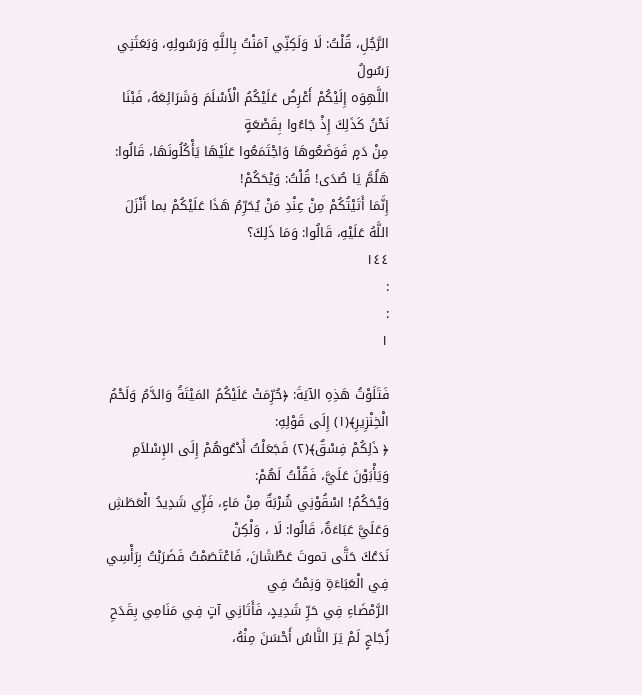الرَّجُلِ، قُلْتُ: لَا وَلَكِنِّي آمَنْتُ بِاللَّهِ وَرَسُولِهِ، وَبَعَثَنِي رَسُولُ
اللَّهِوَه إِلَيْكُمْ أَعْرِضُ عَلَيْكُمُ الْأَسْلَمَ وَشَرَائِعَهُ، فَبْنَا نَحْنُ كَذَلِكَ إِذْ جَاءُوا بِقَصْعَةٍ
مِنْ دَمٍ فَوَضَعُوهَا وَاجْتَمَعُوا عَلَيْهَا يَأْكُلُونَهَا، قَالُوا: هَلُمَّ يَا صُدَى! قُلْتُ: وَيْحَكُمْ!
إِنَّمَا أَتَيْتُكُمْ مِنْ عِنْدِ مَنْ يُحَرِّمُ هَذَا عَلَيْكُمْ بما أَنْزَلَ اللَّهُ عَلَيْهِ، قَالُوا: وَمَا ذَلِكَ؟
١٤٤
:
:
١

فَتَلَوْتُ هَذِهِ الآيَةَ: ﴿حُرِّمَتْ عَلَيْكُمُ المَيْتَةُ وَالدَّمُ وَلَحْمُ الْخِنْزِيرِ﴾(١) إِلَى قَوْلِهِ:
﴿ ذَلِكُمْ فِسْقٌ﴾(٢) فَجَعَلْتُ أَدْعُوهُمْ إِلَى الإِسْلاَمِ وَيَأْبَوْنَ عَلَيَّ، فَقُلْتُ لَهُمْ:
وَيْحَكُمُ! اسْقُوْنِي شُرْبَةٌ مِنْ مَاءٍ، فَإِّي شَدِيدُ الْعَطَشِ وَعَلَيَّ عَبَاءَةٌ، قَالُوا: لَا ، وَلْكِنْ
نَدَعُكَ حَتَّى تموتَ عَطْشَانَ، فَاعْتَصَمْتُ فَضَرَبْتُ بِرَأْسِي فِي الْعَبَاءَةِ وَنِمْتُ فِي
الرَّمْضَاءِ فِي حَرِّ شَدِيدٍ، فَأَتَانِي آتٍ فِي مَنَامِي بِقَدَحِ زُجَاجٍ لَمْ يَرَ النَّاسُ أَحْسَنَ مِنْهُ،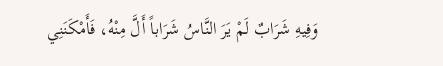وَفِيهِ شَرَابٌ لَمْ يَرَ النَّاسُ شَرَاباً أَلَّ مِنْهُ، فَأَمْكَنَنِي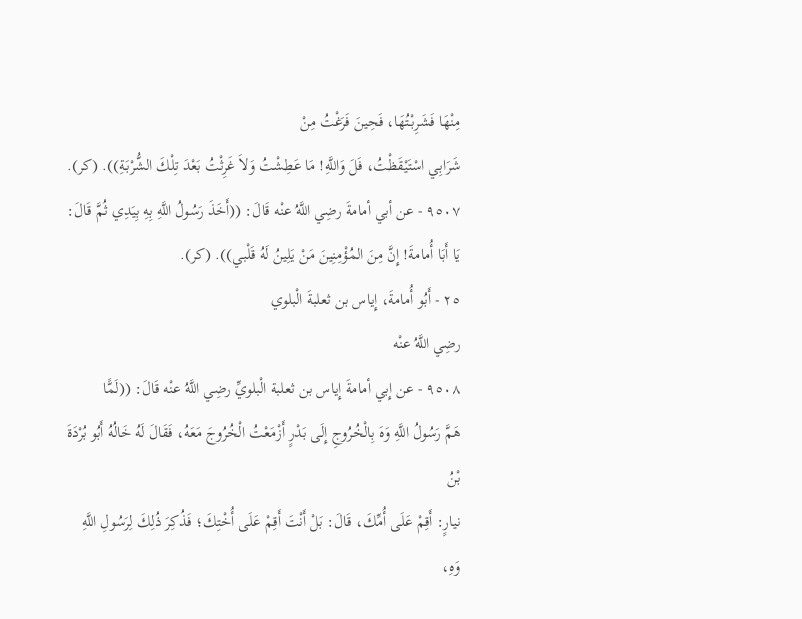مِنْهَا فَشَرِبْتُهَا، فَحِينَ فَرَغْتُ مِنْ
شَرَابِي اسْتَيْقَظْتُ، فَلَ وَاللَّهِ! مَا عَطِشْتُ وَلاَ غَرِثْتُ بَعْدَ تِلْكَ الشُّرْبَةِ)). (كر).
٩٥٠٧ - عن أبي أمامةَ رضِي اللَّهُ عنْه قَالَ: ((أَخَذَ رَسُولُ اللَّهِ بِهِ بِيَدِي ثُمَّ قَالَ:
يَا أَبَا أُمامةَ! إِنَّ مِنَ المُؤْمِنِينَ مَنْ يَلِينُ لَهُ قَلْبي)). (كر).
٢٥ - أَبُو أُمامةَ، إِياس بن ثعلبةَ الْبلوي
رضِي اللَّهُ عنْه
٩٥٠٨ - عن إِبي أمامةَ إِياس بن ثعلبة الْبلويِّ رضِي اللَّهُ عنْه قَالَ: ((لَمًّا
هَمَّ رَسُولُ اللَّهِ وَهَ بِالْخُرُوجِ إِلَى بَدْرٍ أَزْمَعْتُ الْخُرُوجَ مَعَهُ، فَقَالَ لَهُ خَالُهُ أَبُو بُرْدَةَ بْنُ
نيارٍ: أَقِمْ عَلَى أُمِّكَ، قَالَ: بَلْ أَنْتَ أَقِمْ عَلَى أُخْتِكَ؛ فَذُكِرَ ذُلِكَ لِرَسُولِ اللَّهِ وَهِ،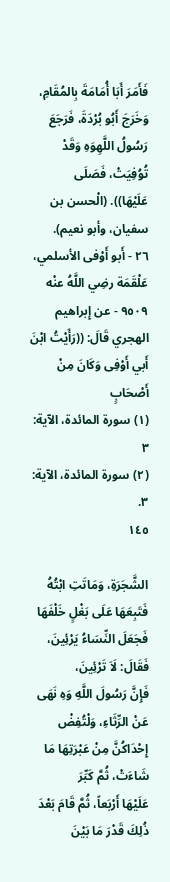فَأَمَرَ أَبَا أُمَامَةَ بِالمُقَامِ، وَخَرَجَ أَبُو بُرْدَةَ، فَرَجَعَ رَسُولُ اللَّهِوَهِ وَقَدْ تُوُفِيَتْ، فَصَلَى
عَلَيْهَا)). (الْحسن بن سفيان، وأبو نعيم).
٢٦ - أَبو أَوْفى الأسلمي، عَلْقَمَة رضِي اللَّهُ عنْه
٩٥٠٩ - عن إِبراهيم الهجري قَالَ: ((رَأَيْتُ ابْنَ أَبي أَوْفِى وَكَانَ مِنْ أَصْحَابٍ
(١) سورة المائدة، الآية: ٣
(٢) سورة المائدة، الآية: ٣.
١٤٥

الشَّجَرَةِ، وَمَاتَتِ ابْتُهُ فَتَبِعَهَا عَلَى بَغْلٍ خَلْفَهَا فَجَعَلَ النِّسَاءُ يَرْئِينَ، فَقَالَ: لَاَ تَرْئِينَ،
فَإِنَّ رَسُولَ اللَّهِ وَهِ نَهَى عَنْ الرِّثَاءِ، وَلْتُفِضْ إِحْدَاكُنَّ مِنْ عَبْرَتِهَا مَا شَاءَتْ، ثُمَّ كَبِّرَ
عَلَيْهَا أَرْبَعاً، ثُمَّ قَامَ بَعْدَ ذُلِكَ قَدْرَ مَا بَيْنَ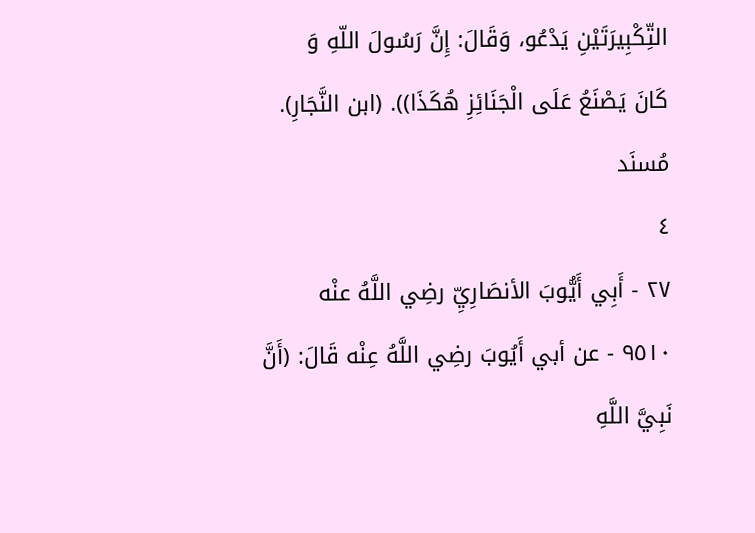التِّكْبِيرَتَيْنِ يَدْعُو، وَقَالَ: إِنَّ رَسُولَ اللّهِ وَ
كَانَ يَصْنَعُ عَلَى الْجَنَائِزِ هُكَذَا)). (ابن النَّجَارِ).
مُسنَد
٤
٢٧ - أَبِي أَيُّوبَ الأنصَارِيِّ رضِي اللَّهُ عنْه
٩٥١٠ - عن أبي أَيُوبَ رضِي اللَّهُ عِنْه قَالَ: (أَنَّ نَبِيَّ اللَّهِ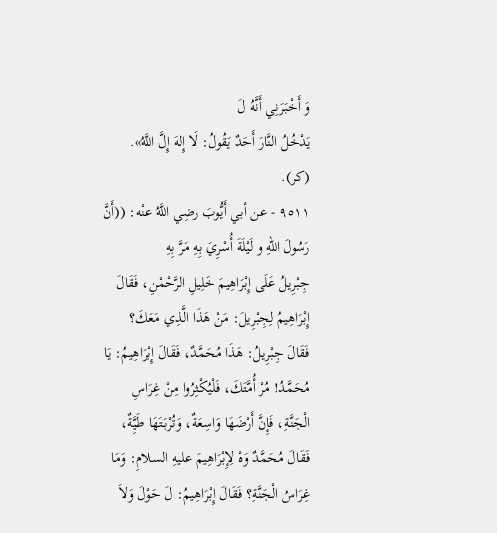وَ أَخْبَرَنِي أَنَّهُ لَ
يَدْخُلُ النَّارَ أَحَدٌ يَقُولُ: لَا إِلهَ إِلَّ اللَّهُ». (كر).
٩٥١١ - عن أبي أَيُّوبَ رضِي اللَّهُ عنْه: ((أَنَّ رَسُولَ اللّهِ و لَيْلَةَ أُسْرِيَ بِهِ مَرَّ بِهِ
جِبْرِيلُ عَلَى إِبْرَاهِيمَ خَلِيلِ الرَّحْمْنِ، فَقَالَ إِبْرَاهِيمُ لِجِبْرِيلَ: مَنْ هَذَا الَّذِي مَعَكَ؟
فَقَالَ جِبْرِيلُ: هَذَا مُحَمَّدٌ، فَقَالَ إِبْرَاهِيمُ: يَا مُحَمَّدُ! مُرْ أُمَّتَكَ، فَلْيُكْثِرُوا مِنْ غِرَاسِ
الْجَنَّةِ، فَإِنَّ أَرْضَهَا وَاسِعَةٌ، وَتُرْبَتَهَا طَيَِّةٌ، فَقَالَ مُحَمَّدٌ وَهْ لِإِبْرَاهِيمَ عليهِ السلامِ: وَمَا
غِرَاسُ الْجَنَّةِ؟ فَقَالَ إِبْرَاهِيمُ: لَ حَوْلَ وَلاَ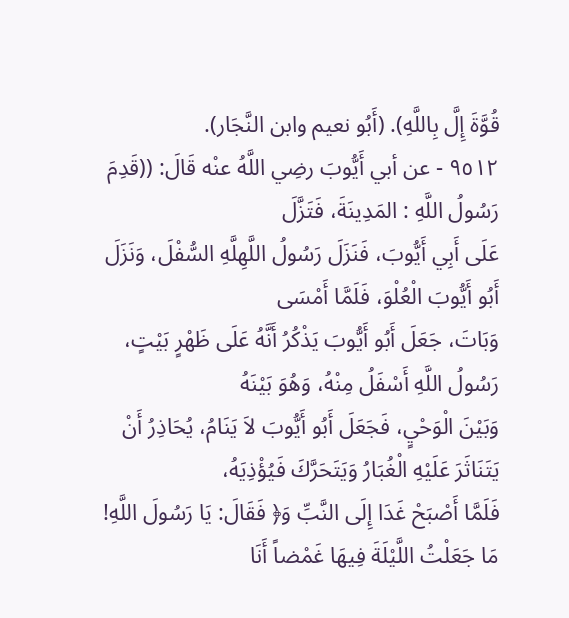قُوَّةَ إِلَّ بِاللَّهِ). (أَبُو نعيم وابن النَّجَار).
٩٥١٢ - عن أبي أَيُّوبَ رضِي اللَّهُ عنْه قَالَ: ((قَدِمَ رَسُولُ اللَّهِ : المَدِينَةَ، فَتَزَّلَ
عَلَى أَبِي أَيُّوبَ، فَنَزَلَ رَسُولُ اللَّهِلَّهِ السُّفْلَ، وَنَزَلَ أَبُو أَيُّوبَ الْعُلْوَ، فَلَمَّا أَمْسَى
وَبَاتَ، جَعَلَ أَبُو أَيُّوبَ يَذْكُرُ أَنَّهُ عَلَى ظَهْرٍ بَيْتٍ، رَسُولُ اللَّهِ أَسْفَلُ مِنْهُ، وَهُوَ بَيْنَهُ
وَبَيْنَ الْوَحْيٍ، فَجَعَلَ أَبُو أَيُّوبَ لاَ يَنَامُ، يُحَاذِرُ أَنْ يَتَنَاثَرَ عَلَيْهِ الْغُبَارُ وَيَتَحَرَّكَ فَيُؤْذِيَهُ،
فَلَمَّا أَصْبَحْ غَدَا إِلَى النَّبِّ وَ﴿ فَقَالَ: يَا رَسُولَ اللَّهِ! مَا جَعَلْتُ اللَّيْلَةَ فِيهَا غَمْضاً أَنَا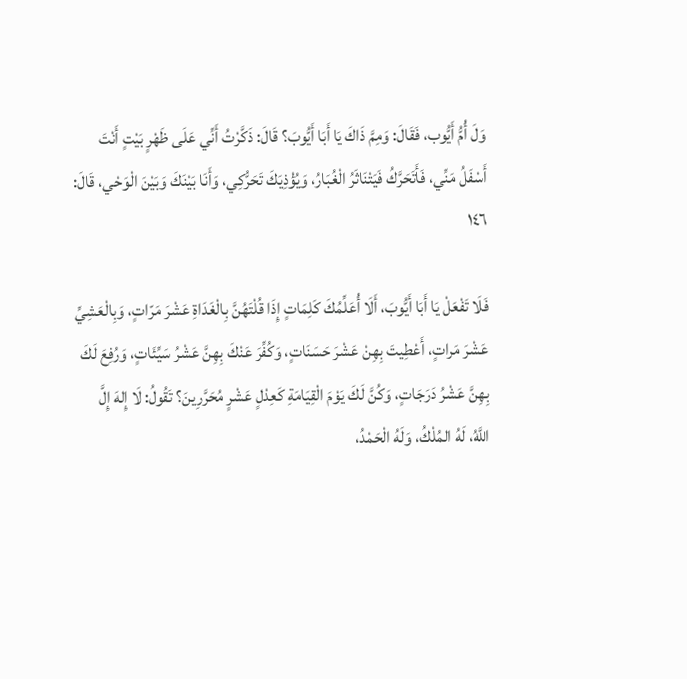وَلَ أُمُّ أَيُّوب، فَقَالَ: وَمِمَّ ذَاكَ يَا أَبَا أَيُّوبَ؟ قَالَ: ذَكَّرْتُ أَنِّي عَلَى ظَهْرٍ بَيْتٍ أَنْتَ
أَسْفَلُ مَنِّي، فَأَتَحَرَّكُ فَيَتْنَاثَرُ الْغُبَارُ، وَيُؤْذِيَكَ تَحَرُّكِي، وَأَنَا بَيْنَكَ وَبَيْنَ الْوَحْي، قَالَ:
١٤٦

فَلَا تَفْعَلْ يَا أَبَا أَيُّوبَ، أَلَا أُعَلِّمُكَ كَلِمَاتٍ إِذَا قُلْتَهُنَّ بِالْغَدَاةِ عَشْرَ مَرّاتٍ، وَبِالْعَشِيِّ
عَشْرَ مَراتٍ، أَعْطِيتَ بِهِنْ عَشْرَ حَسَنَاتٍ، وَكُفِّرَ عَنْكَ بِهِنَّ عَشْرُ سَيِّئَاتٍ، وَرُفِعَ لَكَ
بِهِنَّ عَشْرُ دَرَجَاتٍ، وَكُنَّ لَكَ يَوْمَ الْقِيَامَةِ كَعِدْلٍ عَشْرٍ مُحَرَّرِينَ؟ تَقُولُ: لَا إِلهَ إِلَّ
اللَّهُ، لَهُ المُلْكُ، وَلَهُ الْحَمْدُ،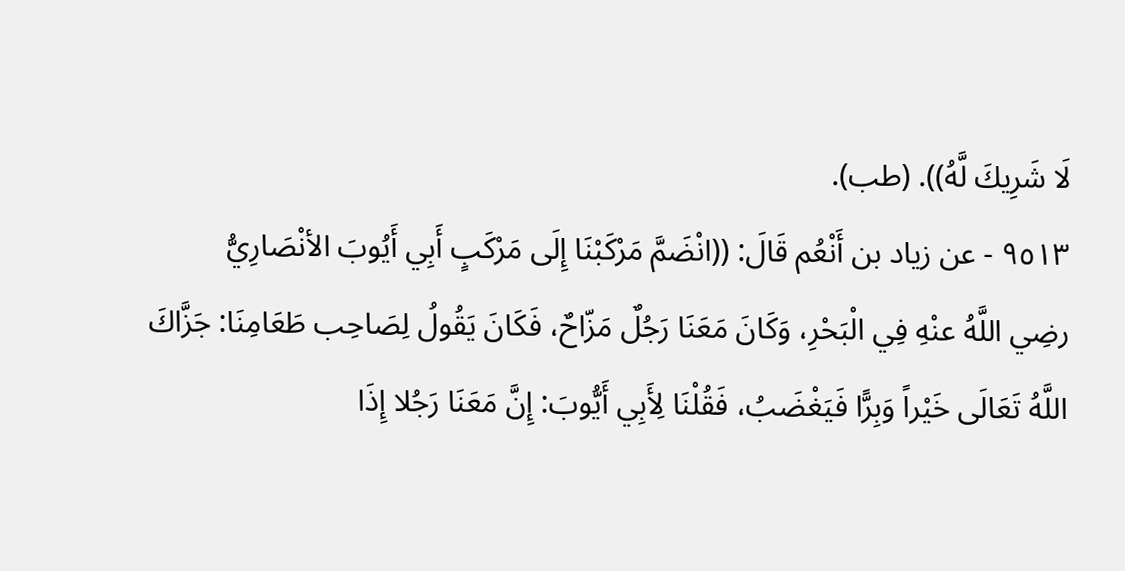لَا شَرِيكَ لَّهُ)). (طب).
٩٥١٣ - عن زياد بن أَنْعُم قَالَ: ((انْضَمَّ مَرْكَبْنَا إِلَى مَرْكَبٍ أَبِي أَيُوبَ الأنْصَارِيُّ
رضِي اللَّهُ عنْهِ فِي الْبَحْرِ، وَكَانَ مَعَنَا رَجُلٌ مَزّاحٌ، فَكَانَ يَقُولُ لِصَاحِب طَعَامِنَا: جَزَّاكَ
اللَّهُ تَعَالَى خَيْراً وَبِرًّا فَيَغْضَبُ، فَقُلْنَا لِأَبِي أَيُّوبَ: إِنَّ مَعَنَا رَجُلا إِذَا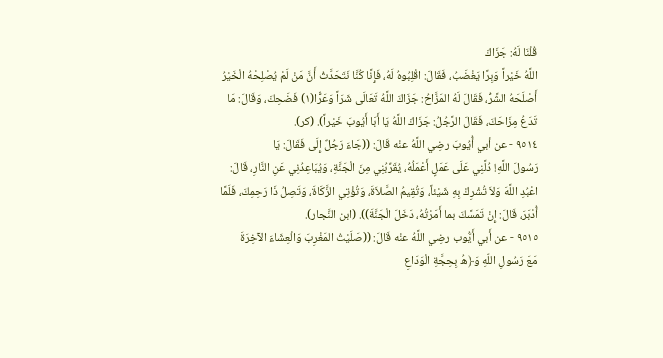قُلْنَا لَهُ: جَزَاكَ
اللَّهُ خَيْراً وَبِرًا يَغْضَبُ، فَقَالَ: اقْلِبُوهُ لَهُ، فَإِنَّا كُنَّا نَتَحَدَّثُ أَنَّ مَنْ لَمْ يُصْلِحْهُ الْخَيْرُ
أَصْلَحَهُ الشَّرُّ، فَقَالَ لَهُ المَزَّاحُ: جَزَاكَ اللَّهُ تَعَالَى شَرَاً وَعَرًّا(١) فَضَحِكَ، وَقَالَ: مَا
تَدَعُ مِزَاحَكَ، فَقَالَ الرَّجُلُ: جَزَاكَ اللَّهُ يَا أَبَا أَيُوبَ خَيْراً). (كر).
٩٥١٤ - عن أبي أُيُوبَ رضِي اللَّهُ عنْه قَالَ: ((جَاءَ رَجُلٌ إِلَى فَقَالَ: يَا
رَسُولَ اللَّهِ! دُلَّنِي عَلَى عَمَلٍ أَعْمَلُهُ، يُقَرِّبُنِي مِنَ الْجَنَّةِ، وَيُبَاعِدُنِي عَنِ النَّارِ، قَالَ:
اعْبُدِ اللَّهَ وَلاَ تُشْرِكْ بِهِ شَيْئاً، وَتُقِيمُ الصَّلاَةَ، وَتُؤْتِي الزَّكَاةَ، وَتَصِلُ ذَا رَحِمِكَ، فَلَمَّا
أُدْبَرَ، قَالَ: إِنْ تَمَسَّكَ بما أَمَرْتُهُ، دَخَلَ الْجَنَّةَ)). (ابن النَّجار).
٩٥١٥ - عن أَبي أَيُّوب رضِي اللَّهُ عنْه قَالَ: ((صَلَيْتُ المَغْرِبَ وَالْعِشَاءَ الآخِرَةَ
مَعَ رَسُولِ اللّهِ وَ﴿هُ بِحِجَّةِ الْوَدَاعِ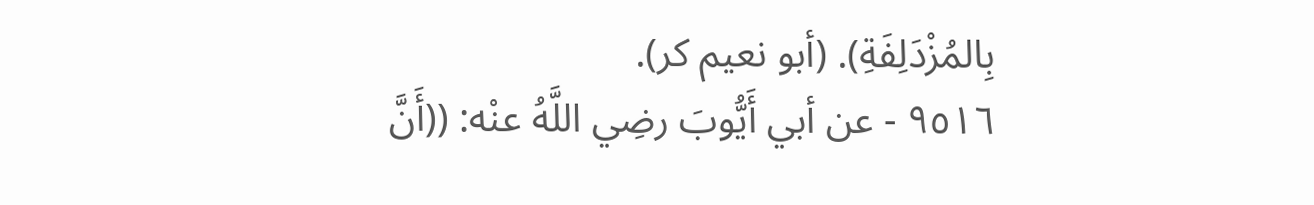بِالمُزْدَلِفَةِ). (أبو نعيم كر).
٩٥١٦ - عن أبي أَيُّوبَ رضِي اللَّهُ عنْه: ((أَنَّ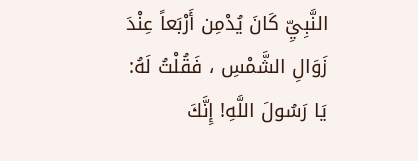النَّبِيِّ كَانَ يُدْمِن أَرْبَعاً عِنْدَ
زَوَالِ الشَّمْسِ ، فَقُلْتُ لَهُ: يَا رَسُولَ اللَّهِ! إِنَّكَ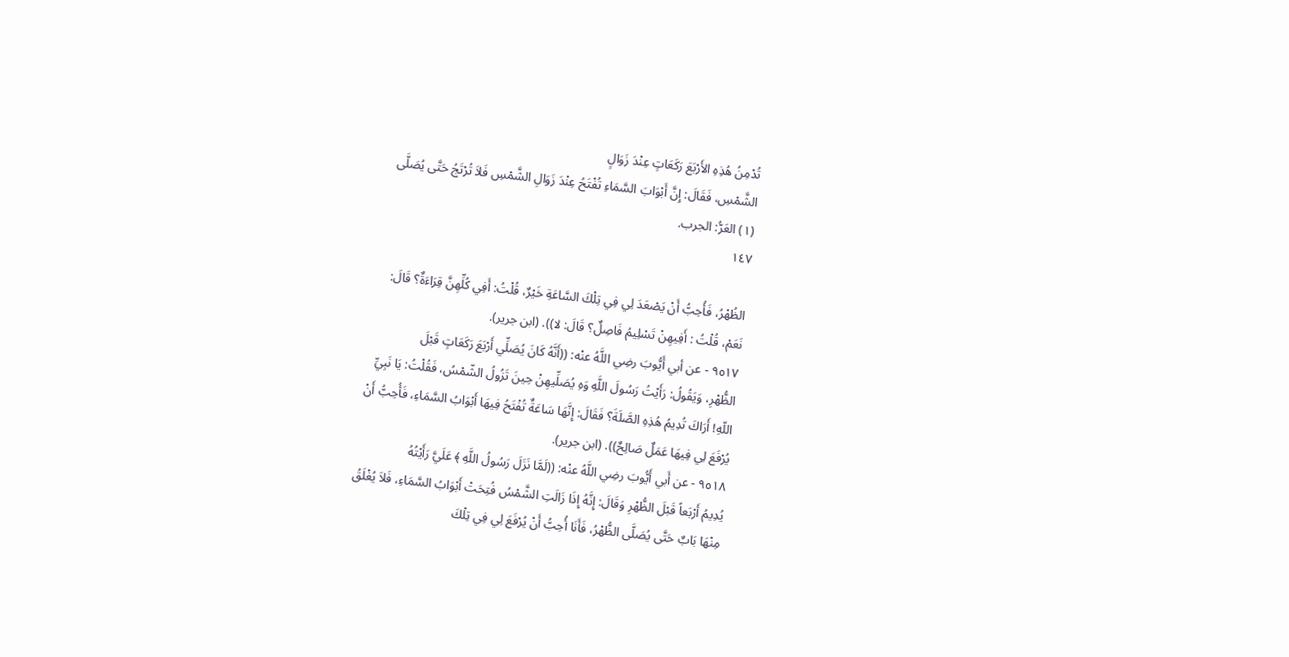تُدْمِنُ هُذِهِ الأَرْبَعَ رَكَعَاتٍ عِنْدَ زَوَالٍ
الشَّمْسِ، فَقَالَ: إِنَّ أَبْوَابَ السَّمَاءِ تُفْتَحُ عِنْدَ زَوَالِ الشَّمْسِ فَلاَ تُرْتَجُ حَتَّى يُصَلَّى
(١) العَرُّ: الجرب.
١٤٧

الظُهْرُ، فَأُحِبُّ أَنْ يَصْعَدَ لِي فِي تِلْكَ السَّاعَةِ خَيْرٌ، قُلْتُ: أَفِي كُلِّهِنَّ قِرَاءَةٌ؟ قَالَ:
نَعَمْ، قُلْتُ : أَفِيهِنْ تَسْلِیمُ فَاصِلٌ؟ قَالَ: لا)). (ابن جرير).
٩٥١٧ - عن أبي أَيُّوبَ رضِي اللَّهُ عنْه: ((أَنَّهُ كَانَ يُصَلِّي أَرْبَعَ رَكَعَاتٍ قَبْلَ
الظُّهْرِ، وَيَقُولُ: رَأَيْتُ رَسُولَ اللَّهِ وَهِ يُصَلِّيهِنْ حِينَ تَزُولُ الشّمْسُ، فَقُلْتُ: يَا نَبِيِّ
اللّهِ! أَرَاكَ تُدِيمُ هُذِهِ الصَّلَةَ؟ فَقَالَ: إِنَّهَا سَاعَةٌ تُفْتَحُ فِيهَا أَبْوَابُ السَّمَاءِ، فَأُحِبُّ أَنْ
يُرْفَعَ لِي فِيهَا عَمَلٌ صَالِحٌ)). (ابن جرير).
٩٥١٨ - عن أَبي أَيُّوبَ رضِي اللَّهُ عنْه: ((لَمَّا نَزَلَ رَسُولُ اللَّهِ ﴾ عَلَيَّ رَأَيْتُهُ
يُدِيمُ أَرْبَعاً قَبْلَ الظُّهْرِ وَقَالَ: إِنَّهُ إِذَا زَالَتِ الشَّمْسُ فُتِحَتْ أَبْوَابُ السَّمَاءِ، فَلاَ يُغْلَقُ
مِنْهَا بَابٌ حَتَّى يُصَلَّى الظُّهْرُ، فَأَنَا أُحِبُّ أَنْ يُرْفَعَ لِي فِي تِلْكَ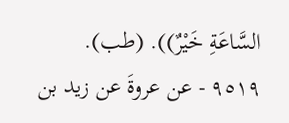السَّاعَةِ خَيْرٌ)). (طب).
٩٥١٩ - عن عروةَ عن زيد بن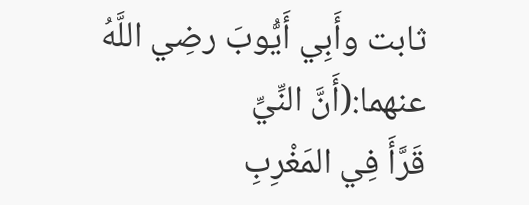ثابت وأَبِي أَيُّوبَ رضِي اللَّهُ عنهما:(أَنَّ النِّيِّ
قَرَّأَ فِي المَغْرِبِ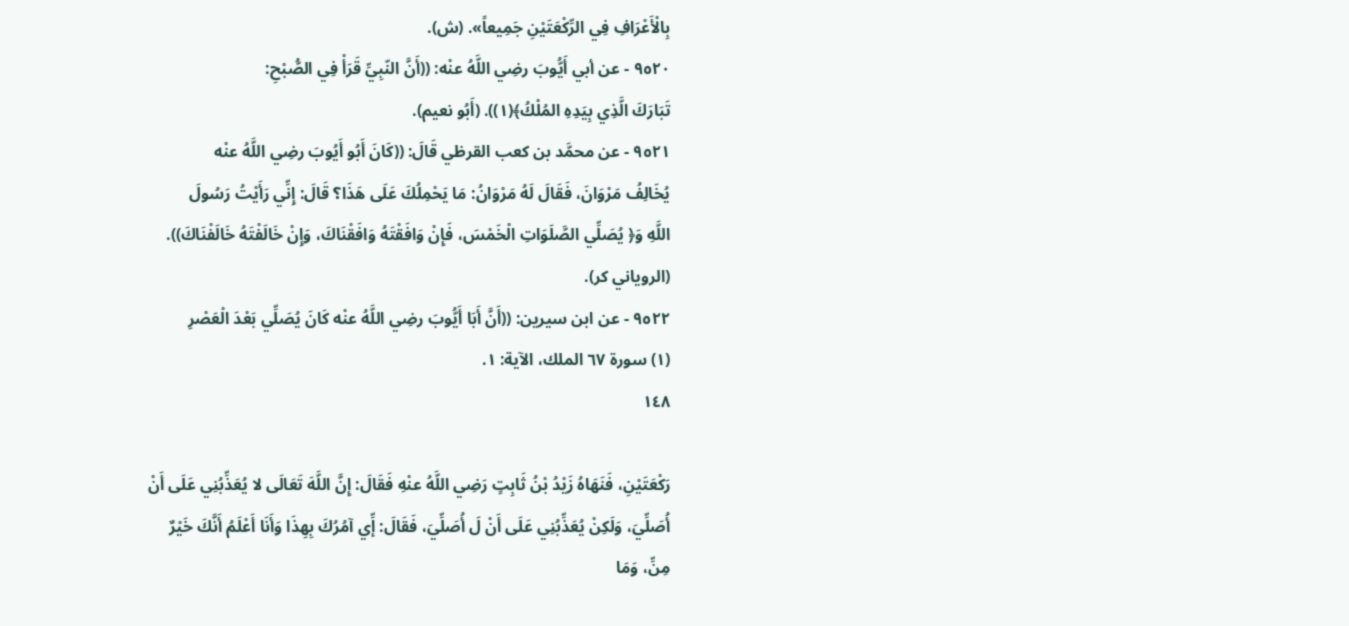بِالْأَعْرَافِ فِي الرِّكْعَتَيْنِ جَمِيعاً». (ش).
٩٥٢٠ - عن أبي أَيُّوبَ رضِي اللَّهُ عنْه: ((أَنَّ النّبِيِّ قَرَأْ فِي الصُّبْحِ:
تَبَارَكَ الَّذِي بِيَدِهِ المُلْكُ﴾(١)). (أَبُو نعيم).
٩٥٢١ - عن محمَّد بن كعب القرظي قَالَ: ((كَانَ أَبُو أَيُوبَ رضِي اللَّهُ عنْه
يُخَالِفُ مَرْوَانَ، فَقَالَ لَهُ مَرْوَانُ: مَا يَحْمِلُكَ عَلَى هَذَا؟ قَالَ: إِنِّي رَأَيْتُ رَسُولَ
اللَّهِ وَ﴿ يُصَلِّي الصَّلَوَاتِ الْخَمْسَ، فَإِنْ وَافَقْتَهُ وَافَقْنَاكَ، وَإِنْ خَالَفْتَهُ خَالَفْنَاكَ)).
(الرویاني کر).
٩٥٢٢ - عن ابن سيرين: ((أَنَّ أَبَا أَيُّوبَ رضِي اللَّهُ عنْه كَانَ يُصَلِّي بَعْدَ الْعَصْرِ
(١) سورة ٦٧ الملك، الآية: ١.
١٤٨

رَكْعَتَيْنِ، فَنَهَاهُ زَيْدُ بْنُ ثَابِتٍ رَضِي اللَّهُ عنْهِ فَقَالَ: إِنَّ اللَّهَ تَعَالَى لا يُعَذِّبُنِي عَلَى أَنْ
أُصَلِّيَ، وَلَكِنْ يُعَذِّبُنِي عَلَى أَنْ لَ أُصَلِّيَ، فَقَالَ: إِّي آمُرُكَ بِهِذَا وَأَنَا أَعْلَمُ أَنَّكَ خَيْرٌ
مِنِّ، وَمَا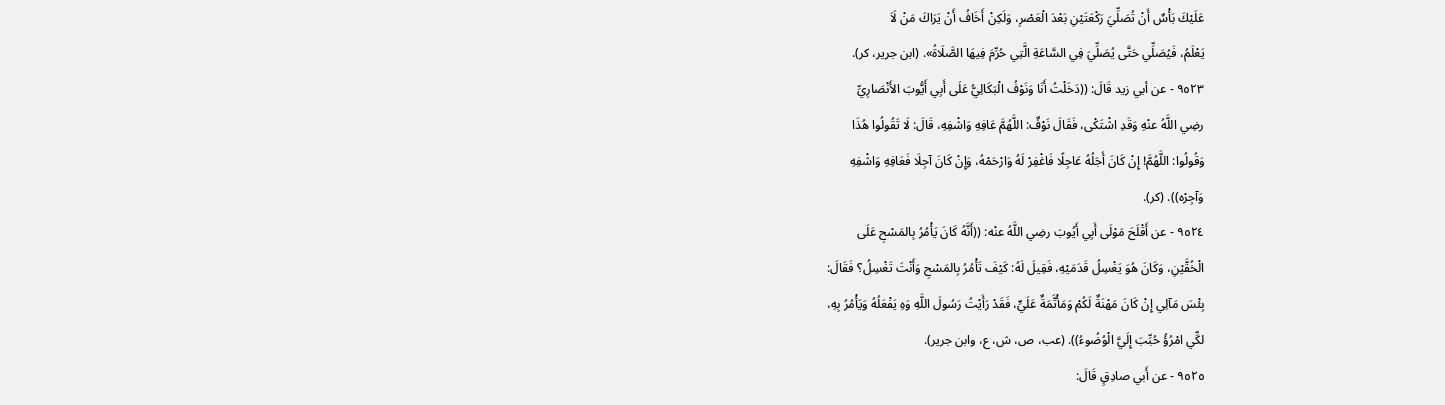عَلَيْكَ بَأْسٌ أَنْ تُصَلِّيَ رَكْعَتَيْنِ بَعْدَ الْعَصْرِ، وَلَكِنْ أَخَافُ أَنْ يَرَاكَ مَنْ لَاَ
يَعْلَمُ، فَيُصَلِّي حَتَّى يُصَلِّيَ فِي السَّاعَةِ الَّتِي حُرِّمَ فِيهَا الصَّلَاةُ». (ابن جرير، كر).
٩٥٢٣ - عن أبي زيد قَالَ: ((دَخَلْتُ أَنَا وَنَوْفُ الْبَكَالِيُّ عَلَى أَبِي أَيُّوبَ الأَنْصَارِيِّ
رضِي اللَّهُ عنْهِ وَقَدِ اشْتَكْى، فَقَالَ نَوْفٌ: اللَّهُمَّ عَافِهِ وَاشْفِهِ، قَالَ: لَا تَقُولُوا هُذَا
وَقُولُوا: اللَّهُمَّ! إِنْ كَانَ أَجَلُهُ عَاجِلًا فَاغْفِرْ لَهُ وَارْحَمْهُ، وَإِنْ كَانَ آجِلَا فَعَافِهِ وَاشْفِهِ
وَآجِرْه)). (كر).
٩٥٢٤ - عن أَقْلَحَ مَوْلَى أَبِي أَيُوبَ رضِي اللَّهُ عنْه: ((أَنَّهُ كَانَ يَأْمُرُ بِالمَسْحِ عَلَى
الْخُقَّيْنِ، وَكَانَ هُوَ يَغْسِلُ قَدَمَيْهِ، فَقِيلَ لَهُ: كَيْفَ تَأْمُرُ بِالمَسْحِ وَأَنْتَ تَغْسِلُ؟ فَقَالَ:
بِئْسَ مَآلِي إِنْ كَانَ مَهْنَةٌ لَكُمْ وَمَأْتَّمَةٌ عَلَيٍّ، فَقَدْ رَأَيْتُ رَسُولَ اللَّهِ وَهِ يَفْعَلُهُ وَيَأْمُرُ بِهِ،
لكِّي امْرُؤُ حُبِّبَ إِلَيَّ الْوُضُوءُ)). (عب، ص، ش، ع، وابن جرير).
٩٥٢٥ - عن أَبي صادِقٍ قَالَ: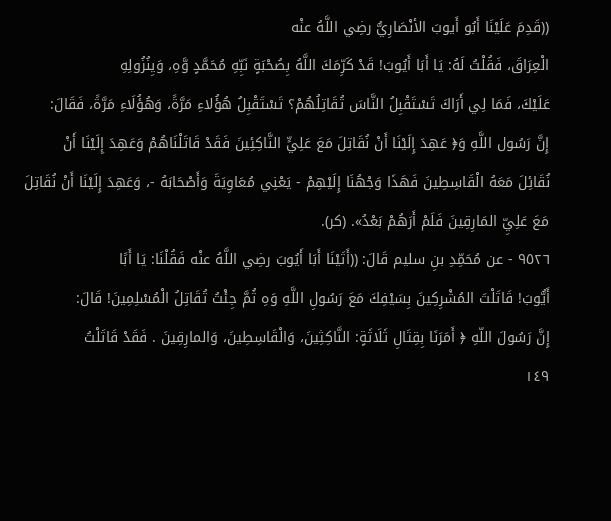((قَدِمَ عَلَيْنَا أَبُو أَيوبَ الأنْصَارِيُّ رضِي اللَّهُ عنْه
الْعِرَاقَ، فَقُلْتُ لَهُ: يَا أَبَا أَيُوبَ! قَدْ كَرِّمَكَ اللَّهُ بِصُحْبَةٍ نَبِّهِ مُحَمَّدٍ وَّهِ، وَيِنُزُولِهِ
عَلَيْكَ، فَمَا لِي أَرَاكَ تَسْتَقْبِلُ النَّاسَ تُقَاتِلُهُمْ؟ تَسْتَقْبِلُ هُؤُلاءِ مَرَّةً، وَهُؤُلَاءِ مَرَّةً، فَقَالَ:
إِنَّ رَسُول اللَّهِ وَ﴿ عَهِدَ إِلَيْنَا أَنْ نُقَاتِلَ مَعَ عَلِيٍّ النَّاكِئِينَ فَقَدْ قَاتَلْنَاهُمْ وَعَهِدَ إِلَيْنَا أَنْ
نُقَائِلَ مَعَهُ الْقَاسِطِينَ فَهَذَا وَجْهُنَا إِلَيْهِمْ - يَعْنِي مُعَاوِيَةَ وَأَصْحَابَهُ -، وَعَهِدَ إِلَيْنَا أَنْ نُقَاتِلَ
مَعَ عَلِيِّ المَارِقِينَ فَلَمْ أَرَهُمْ بَعْدُ». (كر).
٩٥٢٦ - عن مُحَمِّدِ بنِ سليم قَالَ: ((أَتَيْنَا أَبَا أَيُوبَ رضِي اللَّهُ عنْه فَقُلْنَا: يَا أَبًا
أَيُّوبَ! قَاتَلْتَ المُشْرِكِينَ بِسَيْفِكَ مَعَ رَسُولِ اللَّهِ وَهِ ثُمَّ جِئْتُ تُقَاتِلُ الْمُسْلِمِينَ! قَالَ:
إِنَّ رَسُولَ اللّهِ ﴿ أَمَرَنَا بِقِتَالِ ثَلَاثَةٍ: النَّاكِثِينَ، وَالْقَاسِطِينَ، وَالمارِقِينَ . فَقَدْ قَاتَلْتُ
١٤٩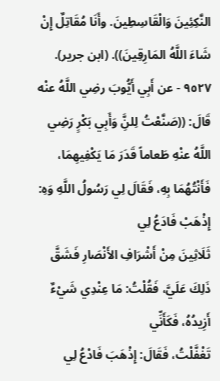النَّكِئِينَ وَالْقَاسِطِينَ. وأَنَا مُقَاتِلٌ إِنْ شَاءَ اللَّهُ المَارِقِينَ)). (ابن جرير).
٩٥٢٧ - عن أَبِي أَيُّوبَ رضِي اللَّهُ عنْه قَالَ: ((صَنَّعْتُ لِلنَِّ وَأَبِي بَكْرٍ رَضِي
اللَّهُ عنْهِ طَعاماً قَدَرَ مَا يَكْفِيهِمَا، فَأَنْتُهُمَا بِهِ، فَقَالَ لِي رَسُولُ اللَّهِ وَهِ: إِذْهَبْ فَادَعُ لِي
ثَلَاثِينَ مِنْ أَشْرَافِ الأَنْصَارِ فَشَقَّ ذَلِكَ عَلَيَّ، فَقُلْتُ: مَا عِنْدِي شَيْءٌ أَزِيدُهُ، فَكَأَنِّي
تَغْفَّلْتُ، فَقَالَ: إِذْهَبَ فَادْعُ لِي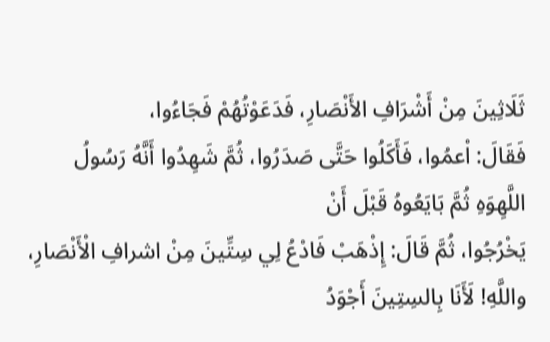ثَلَاثِينَ مِنْ أَشْرَافِ الأَنْصَارِ، فَدَعَوْتُهُمْ فَجَاءُوا،
فَقَالَ: اْعمُوا، فَأَكَلُوا حَتَّى صَدَرُوا، ثُمَّ شَهِدُوا أَنَّهُ رَسُولُ اللَّهِوَهِ ثُمَّ بَايَعُوهُ قَبْلَ أَنْ
يَخْرُجُوا، ثُمَّ قَالَ: إِذْهَبْ فَادْعُ لِي سِتِّينَ مِنْ اشرافِ الْأَنْصَارِ، واللَّهِ! لَأَنَا بِالسِتِينَ أَجْوَدُ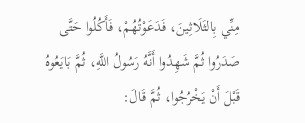مِنِّي بِالثَلَاثِينَ، فَدَعَوْتُهُمْ، فَأَكُلُوا حَتَّى صَدَرُوا ثُمَّ شَهِدُوا أَنَّهُ رَسُولُ اللَّهِ، ثُمَّ بَايَعُوهُ
قَبْلَ أَنْ يَخْرُجُوا، ثُمَّ قَالَ: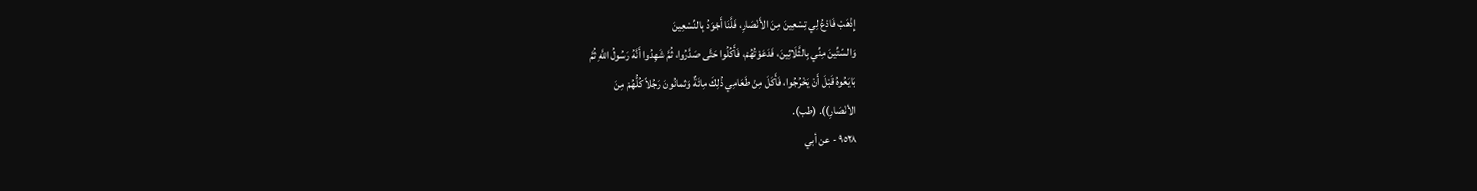إِذْهَبْ فَادْعُ لِي تِسْعِينَ مِنَ الأَنْصَارِ، فَلَّنَا أَجْوَدُ بِالنِّسْعِينَ
وَالسّتِّينَ مِنِّي بِالثَّلَاثِينَ، فَدَعَوْتُهُمْ، فَأَكُلُوا حَتَّى صَدَّرُوا، ثُمَّ شَهِدُوا أَنَّهُ رَسُولُ اللَّهِ ثُمَّ
بَايَعُوهُ قَبْلَ أَنْ يَخْرُجُوا، فَأَكَلَ مِنْ طَعَامِي ذُلِكَ مِائَةٌ وَثمانُونَ رَجُلاً كُلُّهُمْ مِنَ
الأنْصَارِ)). (طب).
٩٥٢٨ - عن أبي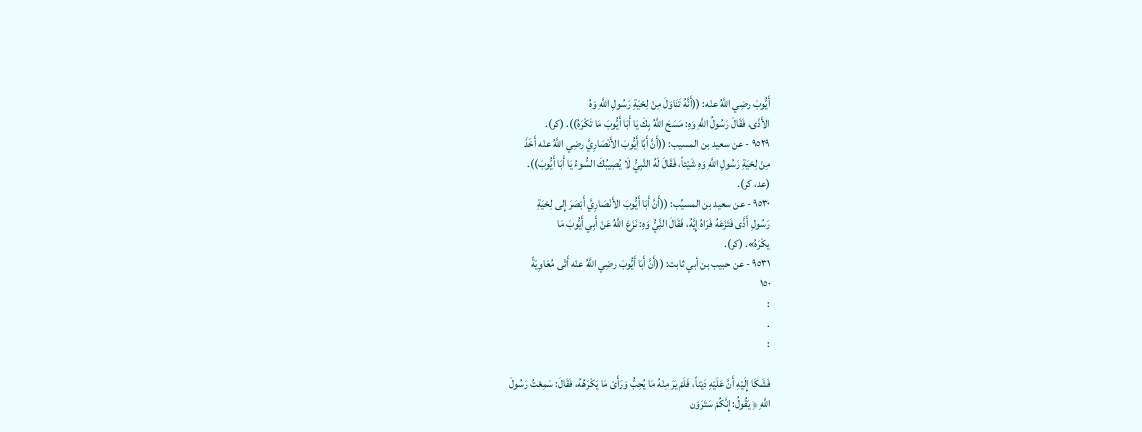أَيُّوبَ رضِي اللَّهُ عنْه: ((أَنَّهُ تَنَاوَلَ مِنْ لِحْيَةِ رَسُولِ اللَّهِ وَهُ
الأَذْى، فَقَالَ رَسُولُ اللَّهِ وَهِ: مَسَحَ اللَّهُ بِكَ يَا أَبَا أَيُّوبَ مَا تَكْرَهُ)). (كر).
٩٥٢٩ - عن سعيد بن المسيب: ((أَنَّ أَبًا أَيُّوبَ الأَنْصَارِيَّ رضِي اللَّهُ عنْه أَخَذَ
مِنْ لِحْيَةِ رَسُولِ اللَّهِ وَهِ شَيْئاً، فَقَالَ لَهُ النَّبِيُّ لَا يُصِيبُكَ السُّوءُ يَا أَبَا أَيُّوبَ)).
(عد، كر).
٩٥٣٠ - عن سعيد بن المسيِّب: ((أَنَّ أَبَا أَيُّوبَ الأَنْصَارِيَّ أَبْصَرَ إِلى لِحْيَةِ
رَسُولِ أَذَّى فَتَزَعَهُ فَرَاهُ إِيَّهُ، فَقَالَ النَِّيُّ وَهِ: نَزَعَ اللَّهُ عَنْ أَبِي أَيُّوبَ مَا
یکْرَهُ». (کر).
٩٥٣١ - عن حبيب بن أبي ثابت: ((أَنَّ أَبَا أَيُّوبَ رضِي اللَّهُ عنْه أَتْى مُعَاوِيَةً
١٥٠
:
.
:

فَشَكَا إِلَيْهِ أَنَّ عَلَيْهِ دَيْناً، فَلَمْ يَرَ مِنْهُ مَا يُحِبُّ وَرَأَىْ مَا يَكْرَهُهُ، فَقَالَ: سَمِعْتُ رَسُولَ
اللَّهِ ﴿ يَقُولُ: إِنَّكُمْ سَتَرَوْن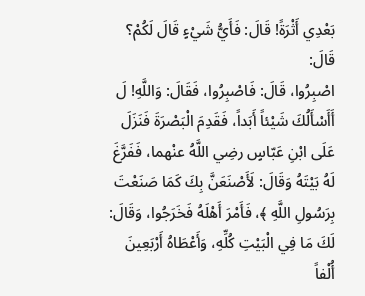بَعْدِي أَثْرَةً! قَالَ: فَأَيُّ شَيْءٍ قَالَ لَكُمْ؟ قَالَ:
اصْبِرُوا، قَالَ: فَاصْبِرُوا، فَقَالَ: وَاللَّهِ! لَ أَأَسْأَلُكَ شَيْئاً أَبَداً، فَقَدِمَ الْبَصْرَةَ فَنَزَلَ
عَلَى ابْنِ عَبّاسٍ رضِي اللَّهُ عنْهما، فَفَرَّغَ لَهُ بَيْتَهُ وَقَالَ: لَأَصْنَعَنَّ بِكَ كَمَا صَنَعْتَ
بِرَسُولِ اللَّهِ ﴾، فَأَمْرَ أَهْلَهُ فَخَرَجُوا، وَقَالَ: لَكَ مَا فِي الْبَيْتِ كُلِّهِ، وَأَعْطَاهُ أَرْبَعِينَ
أُلْفاً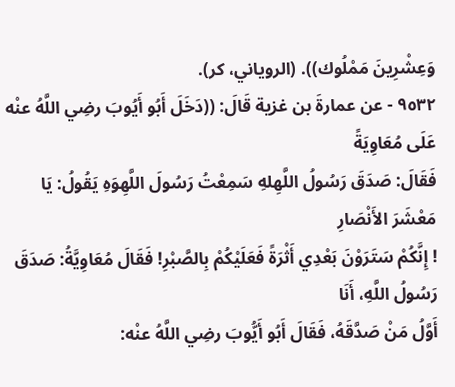وَعِشْرِينَ مَمْلُوك)). (الروياني، كر).
٩٥٣٢ - عن عمارةَ بن غزية قَالَ: ((دَخَلَ أَبُو أَيُوبَ رضِي اللَّهُ عنْه عَلَى مُعَاوِيَةً
فَقَالَ: صَدَقَ رَسُولُ اللَّهِلهِ سَمِعْتُ رَسُولَ اللَّهِوَهِ يَقُولُ: يَا مَعْشَرَ الأَنْصَارِ
! إِنَّكُمْ سَتَرَوْنَ بَعْدِي أَثْرَةً فَعَلَيْكُمْ بِالصَّبْرِ! فَقَالَ مُعَاوِيَّةُ: صَدَقَ رَسُولُ اللَّهِ، أَنَا
أَوَّلُ مَنْ صَدَّقَهُ، فَقَالَ أَبُو أَيُّوبَ رضِي اللَّهُ عنْه: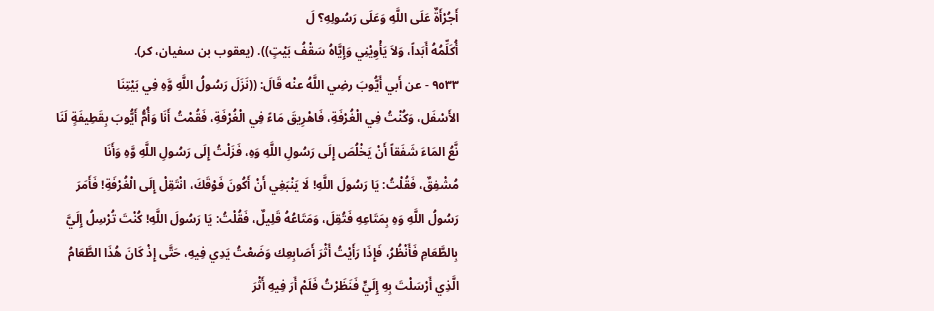أَجُرْأَةٌ عَلَى اللَّهِ وَعَلَى رَسُولِهِ؟ لَ
أُكَلِّمُهُ أَبَداً، وَلاَ يَأْوِيْنِي وَإِيَّاهُ سَقْفُ بَيْتٍ)). (يعقوب بن سفيان، كر).
٩٥٣٣ - عن أَبي أَيُّوبَ رضِي اللَّهُ عنْه قَالَ: ((نَزَلَ رَسُولُ اللَّهِ وَّهِ فِي بَيْتِنَا
الأَسْفَل، وَكُنْتُ فِي الْغُرْفَةِ، فَاهْرِيقَ مَاءً فِي الْغُرْفَةِ، فَقُمْتُ أَنَا وَأُمُّ أَيُّوبَ بِقَطِيفَةٍ لَنَا
نَّعُ المَاءَ شَفَقاً أَنْ يَخْلُصَ إِلَى رَسُولِ اللَّهِ وَهِ، فَزَلْتُ إِلَى رَسُولِ اللَّهِ وَّهِ وَأَنَا
مُشْفِقٌ، فَقُلْتُ: يَا رَسُولَ اللَّهِ! لَا يَنْبَغِي أَنْ أَكُونَ فَوْقَكَ، انْتَقِلْ إِلَى الْغُرْفَةِ! فَأَمَرَ
رَسُولُ اللَّهِ وَهِ بِمَتَاعِهِ فَتُقِلَ، وَمَتَاعُهُ قَلِيلٌ، فَقُلْتُ: يَا رَسُولَ اللَّهِ! كُنْتَ تُرْسِلُ إِلَيَّ
بِالطَّعَامِ فَأَنْظُرُ، فَإِذَا رَأَيْتُ أَثْرَ أَصَابِعِك وَضَعْتُ يَدِي فِيهِ، حَتَّى إِذْ كَانَ هُذَا الطَّعَامُ
الَّذِي أَرْسَلْتَ بِهِ إِلَيٍّ فَنَظَرْتُ فَلَمْ أَرَ فِيهِ أَثْرَ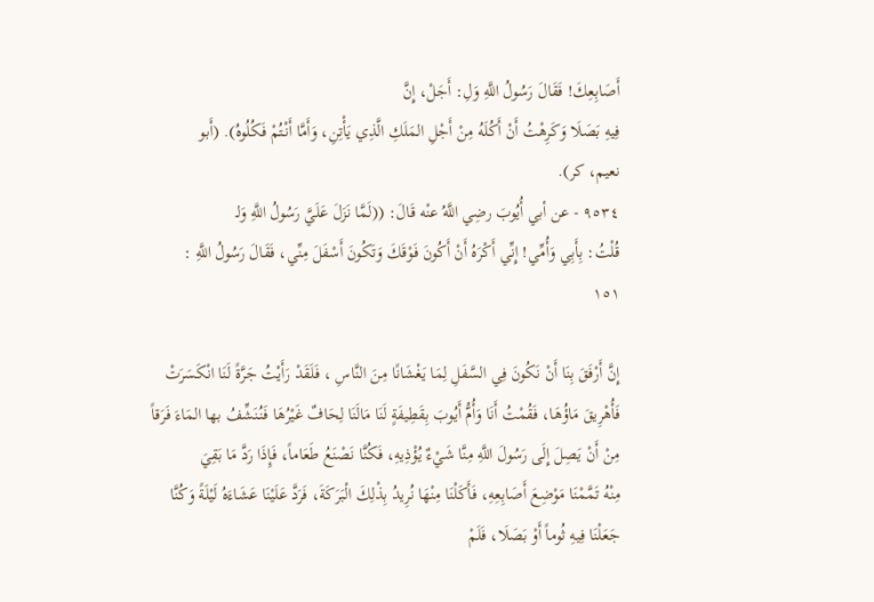أَصَابِعِكَ! فَقَالَ رَسُولُ اللَّهِ وَلِ: أَجَلْ، إِنَّ
فِيهِ بَصَلَا وَكَرِهْتُ أَنْ أَكُلَهُ مِنْ أَجْلِ المَلَكِ الَّذِي يَأْتِنِ، وَأَمَّا أَنْتُمْ فَكُلُوهُ). (أَبو
نعیم، کر).
٩٥٣٤ - عن أبي أُيُوبَ رضِي اللَّهُ عنْه قَالَ: ((لَمَّا نَزَلَ عَلَيَّ رَسُولُ اللَّهِ وَلـ
قُلْتُ: بِأَبِي وَأُمِّي! إِنِّي أَكْرَهُ أَنْ أَكُونَ فَوْقَكَ وَتَكُونَ أَسْفَلَ مِنِّي، فَقَالَ رَسُولُ اللَّهِ :
١٥١

إِنَّ أَرْفَقَ بِنَا أَنْ نَكُونَ فِي السَّفَلِ لِمَا يَغْشَانًا مِنَ النَّاسِ ، فَلَقَدْ رَأَيْتُ جَرَّةً لَنَا انْكَسَرَتْ
فَأُهْرِيقَ مَاؤُهَا، فَقُمْتُ أَنَا وَأُمُّ أَيُوبَ بِقَطِيفَةٍ لَنَا مَالَنَا لِحَافٌ غَيْرُهَا فَنُنَشِّفُ بها المَاءَ فَرَقاً
مِنْ أَنْ يَصِلَ إِلَى رَسُولَ اللَّهِ مِنَّا شَيْءٌ يُؤْذِيهِ، فَكُنَّا نَصْنَعُ طَعَاماً، فَإِذَا رَدَّ مَا بَقِيَ
مِنْهُ تَمَّمْنَا مَوْضِعَ أَصَابِعِهِ، فَأَكَلْنَا مِنْهَا نُرِيدُ بِذْلِكَ الْبَرَكَةَ، فَرَدَّ عَلَيْنَا عَشَاءَهُ لَيْلَةً وَكُنَّا
جَعَلْنَا فِيهِ ثُوماً أَوْ بَصَلَا، فَلَمْ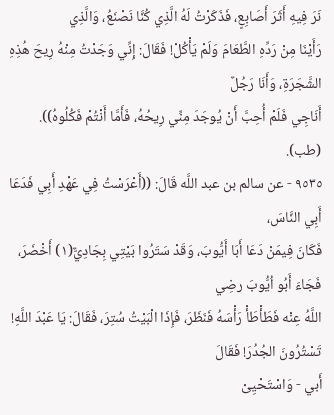نَرَ فِيهِ أَثَرَ أَصَابِعٍ، فَذَكَرْتُ لَهُ الَّذِي كُنَّا نَصْنَعُ، وَالَّذِي
رَأَيْنَا مِنْ رَدِّهِ الطَّعَامَ وَلَمْ يَأْكُلْ! فَقَالَ: إِنِّي وَجَدْتُ مِنْهُ رِيحَ هُذِهِ الشَّجَرَةِ، وَأَنَا رَجُلٌ
أَنَاجِي فَلَمْ أُحِبَّ أَنْ يُوجَدَ مِنِّي رِيحُهُ، فَأَمَّا أَنْتُمْ فَكُلُوهُ)). (طب).
٩٥٣٥ - عن سالم بن عبد اللَّه قَالَ: ((أَعْرَسْتُ فِي عَهْدِ أَبِي فَدَعَا أَبِي النَّاسَ،
فَكَانَ فِيمَنْ دَعَا أَبَا أَيُّوبَ، وَقَدْ سَتَرُوا بَيْتِي بِجَادِيٌّ(١) أَخْضَرَ، فَجَاءَ أَبُو اُيُّوبَ رضِي
اللَّهُ عِنْه فَطَأْطَأْ رَأْسَهُ فَنَظَرَ، فَإِذَا الْبَيْتُ سُتِرَ، فَقَالَ: يَا عَبْدَ اللَّهِ! تَسْتُرُونَ الجُدُرَ! فَقَالَ
أَبي - وَاسْتَحْيِىْ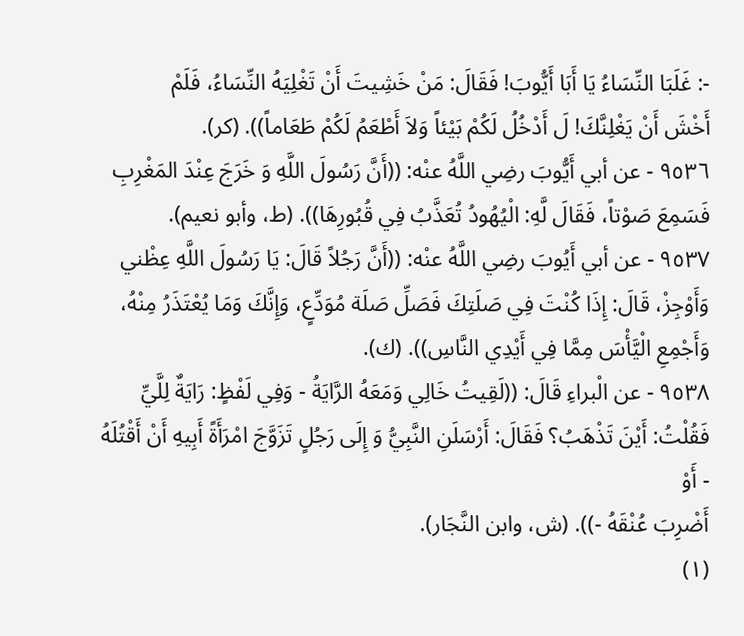-: غَلَبَا النِّسَاءُ يَا أَبَا أَيُّوبَ! فَقَالَ: مَنْ خَشِيتَ أَنْ تَغْلِيَهُ النِّسَاءُ، فَلَمْ
أَخْشَ أَنْ يَغْلِنَّكَ! لَ أَدْخُلُ لَكُمْ بَيْئاً وَلاَ أَطْعَمُ لَكُمْ طَعَاماً)). (كر).
٩٥٣٦ - عن أبي أَيُّوبَ رضِي اللَّهُ عنْه: ((أَنَّ رَسُولَ اللَّهِ وَ خَرَجَ عِنْدَ المَغْرِبِ
فَسَمِعَ صَوْتاً، فَقَالَ لَّهِ: الْيُهُودُ تُعَذَّبُ فِي قُبُورِهَا)). (ط، وأبو نعيم).
٩٥٣٧ - عن أبي أَيُوبَ رضِي اللَّهُ عنْه: ((أَنَّ رَجُلاً قَالَ: يَا رَسُولَ اللَّهِ عِظْني
وَأَوْجِزْ، قَالَ: إِذَا كُنْتَ فِي صَلَتِكَ فَصَلِّ صَلَة مُوَدِّعٍ، وَإِنَّكَ وَمَا يُعْتَذَرُ مِنْهُ،
وَأَجْمِعِ الْيَّأْسَ مِمَّا فِي أَيْدِي النَّاسِ)). (ك).
٩٥٣٨ - عن الْبراءِ قَالَ: ((لَقِيتُ خَالِي وَمَعَهُ الرَّايَةُ - وَفِي لَفْظٍ: رَايَةٌ لِلَّيِّ
فَقُلْتُ: أَيْنَ تَذْهَبُ؟ فَقَالَ: أَرْسَلَنِ النَّبِيُّ وَ إِلَى رَجُلٍ تَزَوَّجَ امْرَأَةً أَبِيهِ أَنْ أَقْتُلَهُ - أَوْ
أَضْرِبَ عُنْقَهُ -)). (ش، وابن النَّجَار).
(١)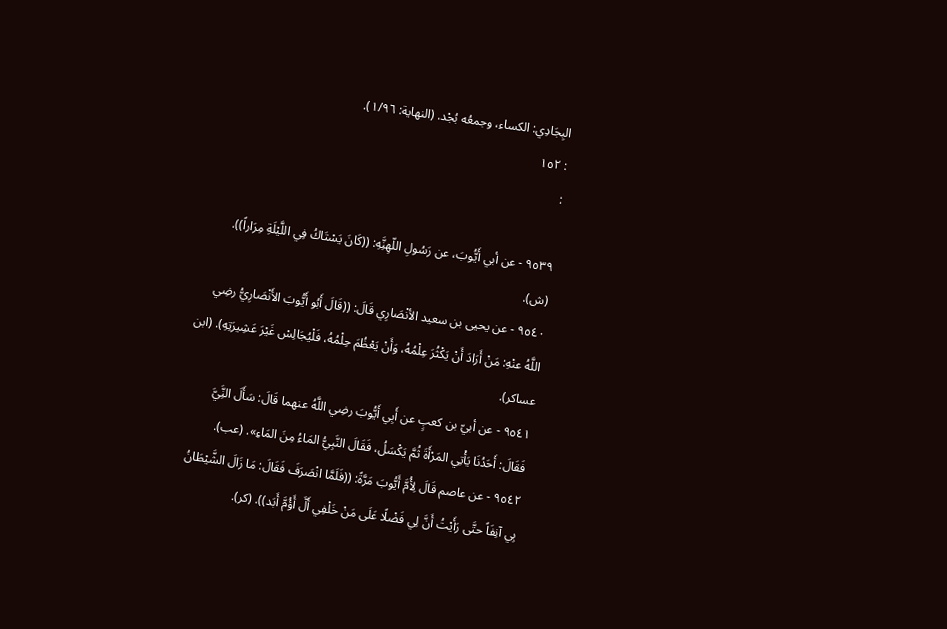البِجَادِي: الكساء، وجمعُه بُجْد. (النهاية: ١/٩٦).
: ١٥٢
:

٩٥٣٩ - عن أبي أَيُّوبَ، عن رَسُولِ اللّهِنَِّهِ: ((كَانَ يَسْتَاكُ فِي اللَّيْلَةِ مِرَاراً)).
(ش).
٩٥٤٠ - عن يحيى بن سعيد الأنْصَارِي قَالَ: ((قَالَ أَبُو أَيُّوبَ الأَنْصَارِيُّ رضِي
اللَّهُ عنْهِ: مَنْ أَرَادَ أَنْ يَكْثُرَ عِلْمُهُ، وَأَنْ يَعْظُمَ حِلْمُهُ، فَلْيُجَالِسْ غَيْرَ عَشِيرَتِهِ). (ابن
عساكر).
٩٥٤١ - عن أبيّ بن كعبٍ عن أَبِي أَيُّوبَ رضِي اللَّهُ عنهما قَالَ: سَأَلَ النَِّيَّ
فَقَالَ: أَحَدُنَا يَأْتِي المَرْأَةَ ثُمَّ يَكْسَلُ، فَقَالَ النَّبِيُّ المَاءُ مِنَ المَاءِ». (عب).
٩٥٤٢ - عن عاصم قَالَ لِأُمَّ أَيُّوبَ مَرَّةً: ((فَلَمَّا انْصَرَفَ فَقَالَ: مَا زَالَ الشَّيْطَانُ
بِي آنِفَاً حتَّى رَأَيْتُ أَنَّ لِي فَضْلًا عَلَى مَنْ خَلْفِي أَلَّ أَؤُمَّ أَبَد)). (كر).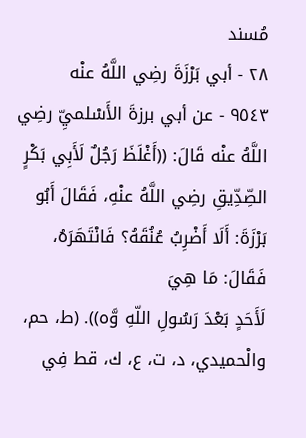مُسند
٢٨ - أبي بَرْزَةَ رضِي اللَّهُ عنْه
٩٥٤٣ - عن أبي برزةَ الأَسْلميِّ رضِي اللَّهُ عنْه قَالَ: ((أَغْلَظَ رَجُلٌ لَأَبِي بَكْرٍ
الصِّدِّيقِ رضِي اللَّهُ عنْهِ، فَقَالَ أَبُو بَرْزَةَ: أَلَا أَضْرِبُ عُنُقَهُ؟ فَانْتَهَرَهُ، فَقَالَ: مَا هِيَ
لَأَحَدٍ بَعْدَ رَسُولِ اللّهِ وَّه)). (ط، حم، والْحميدي، د، ت، ع، ك، قط فِي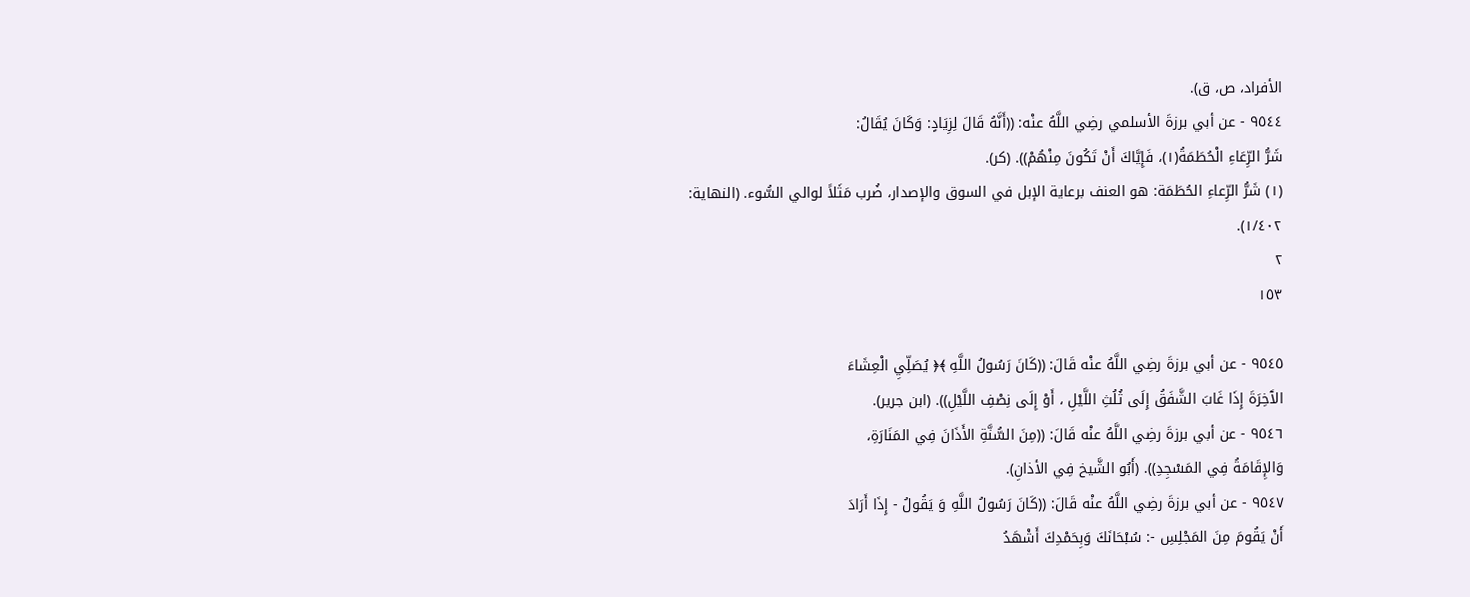الأفراد، ص، ق).
٩٥٤٤ - عن أبي برزةَ الأسلمي رضِي اللَّهُ عنْه: ((أَنَّهُ قَالَ لِزِيَادٍ: وَكَانَ يُقَالُ:
شَرُّ الرِّعَاءِ الْحُطَمَةُ(١)، فَإِيَّاكَ أَنْ تَكُونَ مِنْهُمْ)). (كر).
(١) شَرُّ الرِّعاءِ الحُطَمَة: هو العنف برعاية الإبل في السوق والإصدار، ضُرب مَثَلاً لوالي السُّوء. (النهاية:
١/٤٠٢).
٢
١٥٣

٩٥٤٥ - عن أبي برزةَ رضِي اللَّهُ عنْه قَالَ: ((كَانَ رَسُولُ اللَّهِ ﴾﴿ يُصَلِّيِ الْعِشَاءَ
الآَخِرَةَ إِذَا غَابَ الشَّفَقُ إِلَى ثُلُثِ اللَّيْلِ ، أَوْ إِلَى نِصْفِ اللَّيْلِ)). (ابن جرير).
٩٥٤٦ - عن أبي برزةَ رضِي اللَّهُ عنْه قَالَ: ((مِنَ السُّنَّةِ الأَذَانَ فِي المَنَارَةِ،
وَالإِقَامَةُ فِي المَسْجِدِ)). (أَبُو الشَّيخ فِي الأذانِ).
٩٥٤٧ - عن أبي برزةَ رضِي اللَّهُ عنْه قَالَ: ((كَانَ رَسُولُ اللَّهِ وَ يَقُولُ - إِذَا أَرَادَ
أَنْ يَقُومَ مِنَ المَجْلِسِ -: سُبْحَانَكَ وَبِحَمْدِكَ أَشْهَدُ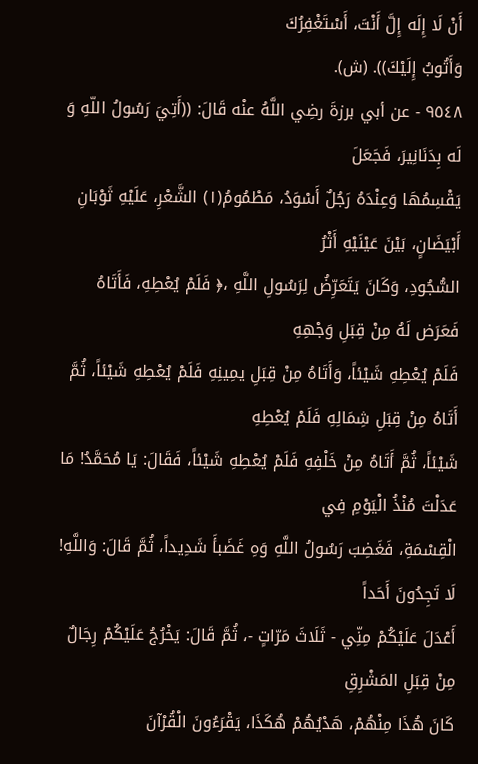أَنْ لَا إِلَه إِلَّ أَنْتَ، أَسْتَغْفِرُكَ
وَأَتُوبُ إِلَيْكَ)). (ش).
٩٥٤٨ - عن أبي برزةَ رضِي اللَّهُ عنْه قَالَ: ((أَتِيَ رَسُولُ اللّهِ وَ لَه بِدَنَانِيرَ، فَجَعَلَ
يَقْسِمُهَا وَعِنْدَهُ رَجُلٌ أَسْوَدُ، مَطْمُومُ(١) الشَّعْرِ، عَلَيْهِ ثَوْبَانِ أَبْيَضَانٍ، بَيْنَ عَيْنَيْهِ أَثْرُ
السُّجُودِ، وَكَانَ يَتَعَرِّضُ لِرَسُولِ اللَّهِ ،﴿ فَلَمْ يُعْطِهِ، فَأَتَاهُ فَعَرَض لَهُ مِنْ قِبَلِ وَجْهِهِ
فَلَمْ يُعْطِهِ شَيْئاً، وَأَتَاهُ مِنْ قِبَلِ يمِينِهِ فَلَمْ يُعْطِهِ شَيْئاً، ثُمَّ أَتَاهُ مِنْ قِبَلِ شِمَالِهِ فَلَمْ يُعْطِهِ
شَيْئاً، ثُمَّ أَتَاهُ مِنْ خَلْفِهِ فَلَمْ يُعْطِهِ شَيْئاً، فَقَالَ: يَا مُحَمَّدُ! مَا عَدَلْتَ مُنْذُ الْيَوْمِ فِي
الْقِسْمَةِ، فَغَضِبَ رَسُولُ اللَّهِ وَهِ غَضَبأَ شَدِيداً، ثُمَّ قَالَ: وَاللَّهِ! لَا تَجِدُونَ أَحَداً
أَعْدَلَ عَلَيْكُمْ مِنِّي - ثَلَاثَ مَرّاتٍ -، ثُمَّ قَالَ: يَخْرُجُ عَلَيْكُمْ رِجَالٌ مِنْ قِبَلِ المَشْرِقِ
كَانَ هُذَا مِنْهُمْ، هَدْيُهُمْ هُكَذَا، يَقْرَءُونَ الْقُرْآنَ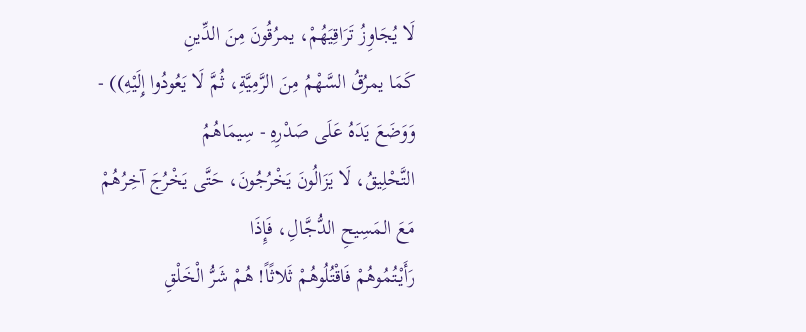لَا يُجَاوِزُ تَرَاقِيَهُمْ، يمرُقُونَ مِنَ الدِّينِ
كَمَا يمرُقُ السَّهْمُ مِنَ الرَّمِيَّةِ، ثُمَّ لَا يَعُودُوا إِلَيْهِ)) - وَوَضَعَ يَدَهُ عَلَى صَدْرِهِ - سِيمَاهُمُ
التَّحْلِيقُ، لَا يَزَالُونَ يَخْرُجُونَ، حَتَّى يَخْرُجَ آخِرُهُمْ مَعَ المَسِيحِ الدُّجَّالِ، فَإِذَا
رَأَيْتُمُوهُمْ فَاقْتُلُوهُمْ ثَلاثًاً! هُمْ شَرُّ الْخَلْقِ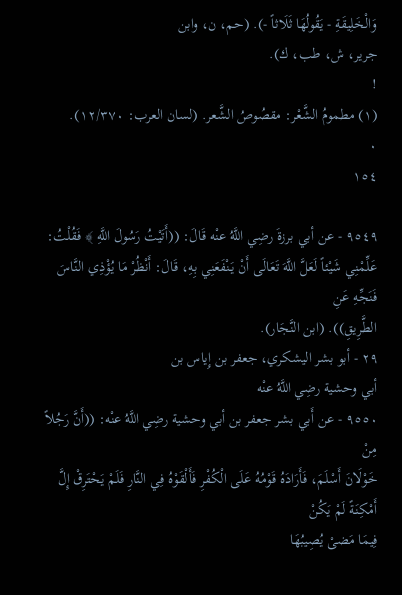وَالْخَلِيقَةِ - يَقُولُهَا ثَلَاثاً -). (حم، ن، وابن
جرير، ش، طب، ك).
!
(١) مطمومُ الشَّعْر: مقصُوصُ الشَّعر. (لسان العرب: ١٢/٣٧٠).
٠
١٥٤

٩٥٤٩ - عن أبي برزةَ رضِي اللَّهُ عنْه قَالَ: ((أَتَيْتُ رَسُولَ اللَّهِ ﴾ فَقُلْتُ:
عَلِّمْنِي شَيْئاً لَعَلَّ اللَّهَ تَعَالَى أَنْ يَنْفَعَنِي بِهِ، قَالَ: أَنْظُرْ مَا يُؤْذِي النَّاسَ فَنَجِّهِ عَنِ
الطَّرِيقِ)). (ابن النَّجَار).
٢٩ - أبو بشر الیشکري، جعفر بن إِیاس بن
أبي وحشية رضِي اللَّهُ عنْه
٩٥٥٠ - عن أَبي بشر جعفر بن أبي وحشية رضِي اللَّهُ عنْه: ((أَنَّ رَجُلاً مِنْ
خَوْلَانَ أَسْلَمَ، فَأَرَادَهُ قَوْمُهُ عَلَى الْكُفْرِ فَأَلْقَوْهُ فِي النَّارِ فَلَمْ يَحْتَرِقْ إِلَّ أَمْكِنَةً لَمْ يَكُنْ
فِيمَا مَضىْ يُصِيبُهَا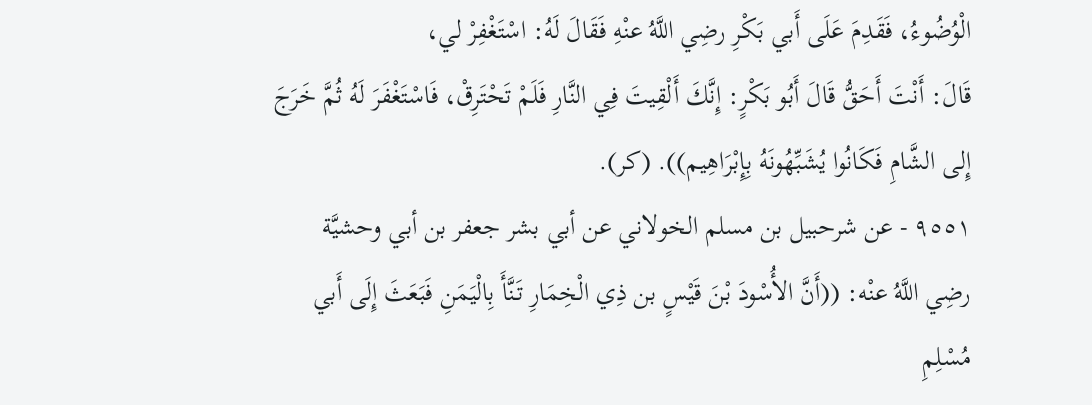الْوُضُوءُ، فَقَدِمَ عَلَى أَبي بَكْرِ رضِي اللَّهُ عنْهِ فَقَالَ لَهُ: اسْتَغْفِرْ لي،
قَالَ: أَنْتَ أَحَقُّ قَالَ أَبُو بَكْرٍ: إِنَّكَ أَلْقِيتَ فِي النَّارِ فَلَمْ تَحْتَرِقْ، فَاسْتَغْفَرَ لَهُ ثُمَّ خَرَجَ
إِلى الشَّامِ فَكَانُوا يُشَبِّهُونَهُ بِإِبْرَاهِيم)). (کر).
٩٥٥١ - عن شرحبيل بن مسلم الخولاني عن أبي بشر جعفر بن أبي وحشيَّة
رضِي اللَّهُ عنْه: ((أَنَّ الأُسْودَ بْنَ قَيْسٍ بن ذِي الْخِمَارِ تَنَّأَ بِالْيَمَنِ فَبَعَثَ إِلَى أَبي
مُسْلِمِ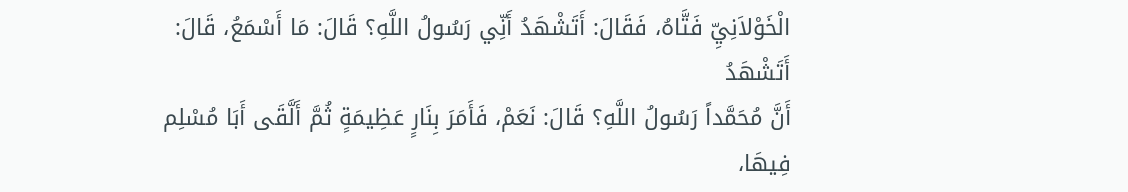الْخَوْلاَنِيِّ فَتَّاهُ، فَقَالَ: أَتَشْهَدُ أَنِّي رَسُولُ اللَّهِ؟ قَالَ: مَا أَسْمَعُ، قَالَ: أَتَشْهَدُ
أَنَّ مُحَمَّداً رَسُولُ اللَّهِ؟ قَالَ: نَعَمْ، فَأَمَرَ بِنَارٍ عَظِيمَةٍ ثُمَّ أَلَّقَى أَبَا مُسْلِم فِيهَا،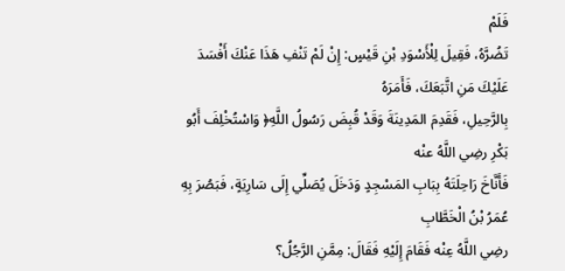فَلَمْ
تَضُرَّهُ، فَقِيلَ لِلْأَسْوَدِ بْنِ قَيْسٍ: إِنْ لَمْ تَنْفِ هَذَا عَنْكَ أَفْسَدَ عَلَيْكَ مَنِ اتَّبَعَكَ، فَأَمَرَهُ
بِالرَّحِيلِ، فَقَدِمَ المَدِينَةَ وَقَدْ قُبِضَ رَسُولُ اللَّهِ﴿ وَاسْتُخْلِفَ أَبُو بَكْرِ رضِي اللَّهُ عنْه
فَأَنَّاخَ رَاحِلَتَهُ بِبَابِ المَسْجِدٍ وَدَخَلَ يُصَلِّي إِلَى سَارِيَةٍ، فَبَصُرَ بِهِ عُمَرُ بْنُ الْخَطَّابِ
رضِي اللَّهُ عِنْه فَقَامَ إِلَيْهِ فَقَالَ: مِمَّنِ الرَّجُلُ؟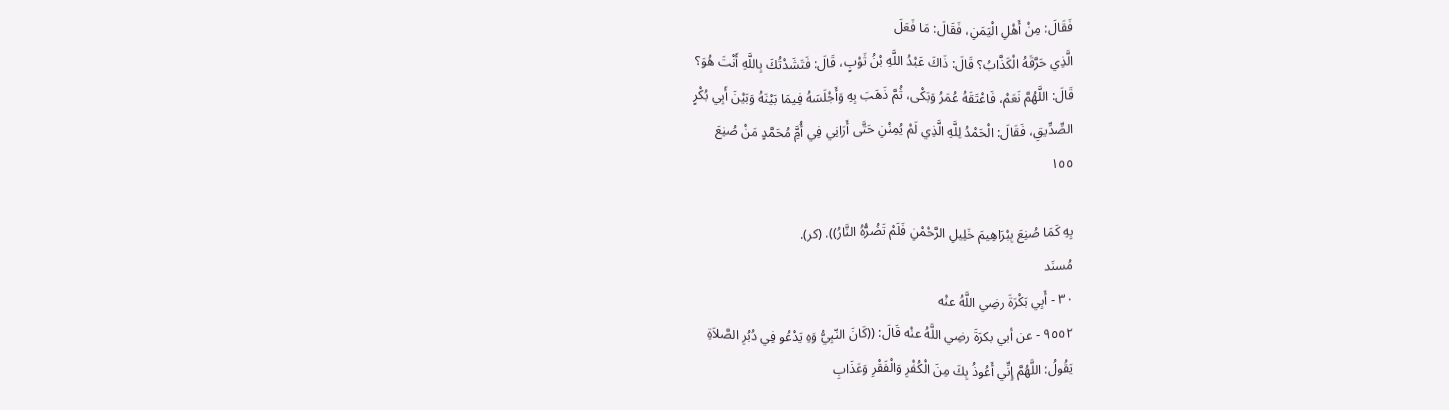فَقَالَ: مِنْ أَهْلِ الْيَمَنِ، فَقَالَ: مَا فَعَلَ
الَّذِي حَرَّقَهُ الْكَذَّابُ؟ قَالَ: ذَاكَ عَبْدُ اللَّهِ بْنُ ثَوْبٍ، قَالَ: فَتَشَدْتُكَ بِاللَّهِ أَنْتَ هُوَ؟
قَالَ: اللَّهُمَّ نَعَمْ، فَاعْتَقَهُ عُمَرُ وَبَكْى، ثُمَّ ذَهَبَ بِهِ وَأَجْلَسَهُ فِيمَا بَيْنَهُ وَبَيْنَ أَبِي بُكْرٍ
الصِّدِّيقِ، فَقَالَ: الْحَمْدُ لِلَّهِ الَّذِي لَمْ يُمِنْنِ حَتَّى أَرَانِي فِي أُمَِّ مُحَمَّدٍ مَنْ صُنِعَ
١٥٥

بِهِ كَمَا صُنِعَ بِبْرَاهِيمَ خَلِيلِ الرَّحْمْنِ فَلَمْ تَضُرُّهُ النَّارُ)). (كر).
مُسنَد
٣٠ - أَبِي بَكْرَةَ رضِي اللَّهُ عنْه
٩٥٥٢ - عن أبي بكرَةَ رضِي اللَّهُ عنْه قَالَ: ((كَانَ النّبِيُّ وَهِ يَدْعُو فِي دُبُرِ الصَّلاَةِ
يَقُولُ: اللَّهُمَّ إِنِّي أَعُوذُ بِكَ مِنَ الْكُفْرِ وَالْفَقْرِ وَعَذَابِ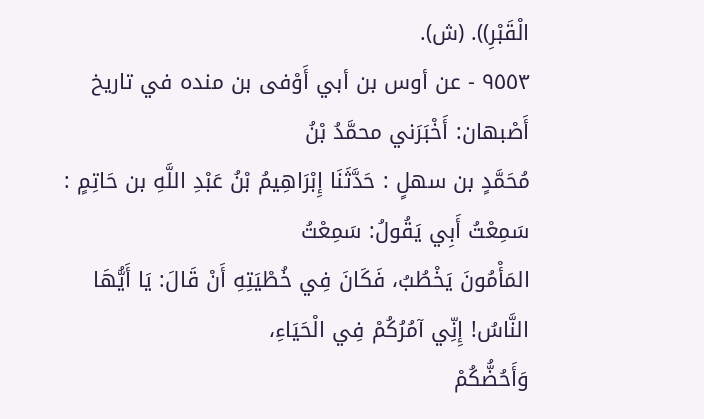الْقَبْرِ)). (ش).
٩٥٥٣ - عن أوس بن أبي أَوْفى بن منده في تاريخ أَصْبهان: أَخْبَرَني محمَّدُ بْنُ
مُحَمَّدٍ بن سهلٍ : حَدَّثَنَا إِبْرَاهِيمُ بْنُ عَبْدِ اللَّهِ بن حَاتِمٍ : سَمِعْتُ أَبِي يَقُولُ: سَمِعْتُ
المَأْمُونَ يَخْطُبُ، فَكَانَ فِي خُطْيَتِهِ أَنْ قَالَ: يَا أَيُّهَا النَّاسُ! إِنِّي آمُرُكُمْ فِي الْحَيَاءِ،
وَأَحُضُّكُمْ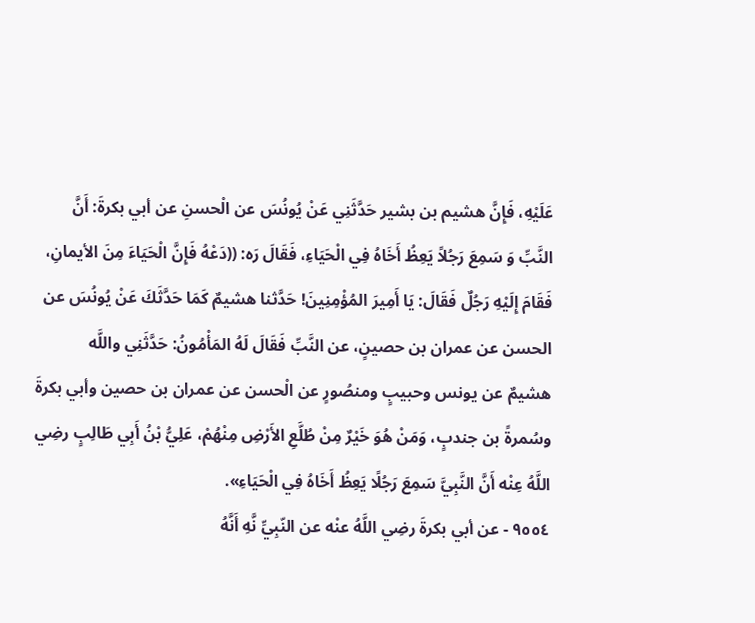عَلَيْهِ، فَإِنَّ هشيم بن بشير حَدَّثَنِي عَنْ يُونُسَ عن الْحسنِ عن أبي بكرةَ: أَنَّ
النَّبِّ وَ سَمِعَ رَجُلاً يَعِظُ أَخَاهُ فِي الْحَيَاءِ، فَقَالَ رَه: ((دَعْهُ فَإِنَّ الْحَيَاءَ مِنَ الأيمانِ،
فَقَامَ إِلَيْهِ رَجُلٌ فَقَالَ: يَا أَمِيرَ المُؤْمِنِينَ! حَدَّثنا هشيمٌ كَمَا حَدَّثَكَ عَنْ يُونُسَ عن
الحسن عن عمران بن حصينٍ، عن النَّبِّ فَقَالَ لَهُ المَأْمُونُ: حَدَّثَنِي واللَّه
هشيمٌ عن يونس وحبيبٍ ومنصُورٍ عن الْحسن عن عمران بن حصين وأبي بكرةَ
وسُمرةً بن جندبٍ، وَمَنْ هُوَ خَيْرٌ مِنْ طُلَّعِ الأَرْضِ مِنْهُمْ، عَلِيُّ بْنُ أَبِي طَالِبٍ رضِي
اللَّهُ عِنْه أَنَّ النَّبِيَّ سَمِعَ رَجُلًا يَعِظُ أَخَاهُ فِي الْحَيَاءِ».
٩٥٥٤ - عن أبي بكرةَ رضِي اللَّهُ عنْه عن النّبِيِّ نَّهِ أَنَّهُ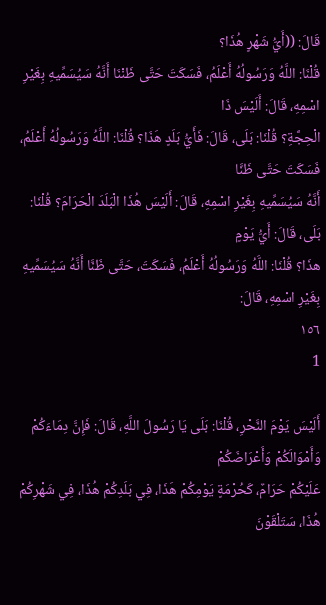قَالَ: ((أَيُّ شَهْرٍ هُذَا؟
قُلْنَا: اللَّهُ وَرَسُولُهُ أَعْلَمُ، فَسَكَتَ حَتَّى ظَنْنَا أَنَّهُ سَيُسَمِّيهِ بِغَيْرِ اسْمِهِ، قَالَ: أَلَيْسَ ذَا
الْحِجَّةِ؟ قُلْنَا: بَلَى، قَالَ: فَأَيُّ بَلَدٍ هَذَا؟ قُلْنَا: اللَّهُ وَرَسُولُهُ أَعْلَمُ، فَسَكَتَ حَتَّى ظَنَّا
أَنَّهُ سَيُسَمِّيهِ بِغَيْرِ اسْمِهِ، قَالَ: أَلَيْسَ هُذَا الْبَلَدَ الْحَرَامَ؟ قُلْنَا: بَلَى، قَالَ: أَيُّ يَوْمٍ
هذَا؟ قُلْنَا: اللَّهُ وَرَسُولُهُ أَعْلَمُ، فَسَكَتَ، حَتَّى ظَنَّا أَنَّهُ سَيُسَمِّيهِ بِغَيْرِ اسْمِهِ، قَالَ:
١٥٦
1

أَلَيْسَ يَوْمَ النَّحْرِ، قُلْنَا: بَلَى يَا رَسُولَ اللَّهِ، قَالَ: فَإِنَّ دِمَاءَكُمْ وَأَمْوَالَكُمْ وَأَعْرَاضَكُمْ
عَلَيْكُمْ حَرَامٌ، كَحُرْمَةٍ يَوْمِكُمْ هَذَا، فِي بَلَدِكُمْ هُذَا، فِي شَهْرِكُمْ هُذَا، سَتَلْقَوْنَ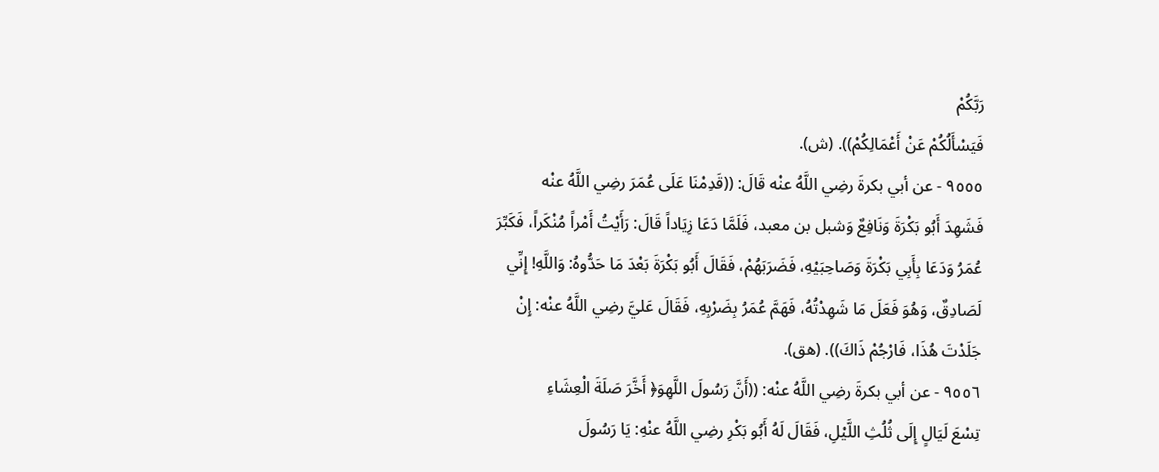رَبَّكُمْ
فَيَسْأَلُكُمْ عَنْ أَعْمَالِكُمْ)). (ش).
٩٥٥٥ - عن أبي بكرةَ رضِي اللَّهُ عنْه قَالَ: ((قَدِمْنَا عَلَى عُمَرَ رضِي اللَّهُ عنْه
فَشَهِدَ أَبُو بَكْرَةَ وَنَافِعٌ وَشبل بن معبد، فَلَمَّا دَعَا زِيَاداً قَالَ: رَأَيْتُ أَمْراً مُنْكَراً، فَكَبِّرَ
عُمَرُ وَدَعَا بِأَبِي بَكْرَةَ وَصَاحِبَيْهِ، فَضَرَبَهُمْ، فَقَالَ أَبُو بَكْرَةَ بَعْدَ مَا حَدُّوهُ: وَاللَّهِ! إِنِّي
لَصَادِقٌ، وَهُوَ فَعَلَ مَا شَهِدْتُهُ، فَهَمَّ عُمَرُ بِضَرْبِهِ، فَقَالَ عَليَّ رضِي اللَّهُ عنْه: إِنْ
جَلَدْتَ هُذَا، فَارْجُمْ ذَاكَ)). (هق).
٩٥٥٦ - عن أبي بكرةَ رضِي اللَّهُ عنْه: ((أَنَّ رَسُولَ اللَّهِوَ﴿ أَخَّرَ صَلَةَ الْعِشَاءِ
تِسْعَ لَيَالٍ إِلَى ثُلُثِ اللَّيْلِ، فَقَالَ لَهُ أَبُو بَكْرِ رضِي اللَّهُ عنْهِ: يَا رَسُولَ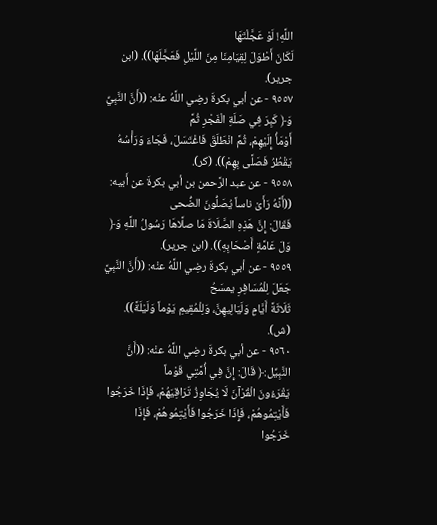اللَّهِ! لَوْ عَجَّلْتَهَا
لَكَانَ أَطْوَلَ لِقِيَامِنَا مِنَ اللَّيْلِ فَعَجَّلَهَا)). (ابن جرير).
٩٥٥٧ - عن أبي بكرةَ رضِي اللَّهُ عنْه: ((أَنَّ النَّبِيِّ وَ﴿ كَبِرَ فِي صَلَةِ الْفَجْرِ ثُمَّ
أَوْمَأُ إِلَيْهِمْ، ثُمَّ انْطَلَقَ فَاغْتَسَلَ، فَجَاءَ وَرَأْسُهُ يَقْطُرُ فَصَلَّى بِهِمْ)). (كر).
٩٥٥٨ - عن عبد الرَّحمن بن أبي بكرةَ عن أَبيه: ((أَنَّهُ رَأَىْ ناساً يُصَلُّونَ الضُّحى
فَقَالَ: إِنَّ هَذِهِ الصَّلَاةَ مَا صلَّاهَا رَسُولُ اللَّهِ وَ﴿ وَلَ عَامَّةٍ أَصْحَابِهِ)). (ابن جرير).
٩٥٥٩ - عن أبي بكرةَ رضِي اللَّهُ عنْه: ((أَنَّ النَّبِيَّ جَعَلَ لِلْمُسَافِرِ يمسَحُ
ثَلَاثَةً أَيَّامٍ وَلَيَالِيهِنَّ، وَلِلْمُقِيمِ يَوْماً وَلَيْلَةً)). (ش).
٩٥٦٠ - عن أبي بكرةَ رضِي اللَّهُ عنْه: ((أَنَّ النَّبِيِّل:﴿ قَالَ: إِنَّ فِي أُمَّتِي قَوْماً
يَقْرَءُونَ الْقُرْآنَ لَا يُجَاوِزُ تَرَاقِيَهُمْ، فَإِذَا خَرَجُوا فَأَيْتِمُوهُمْ، فَإِذَا خَرَجُوا فَأَيْتِمُوهُمْ، فَإِذَا
خَرَجُوا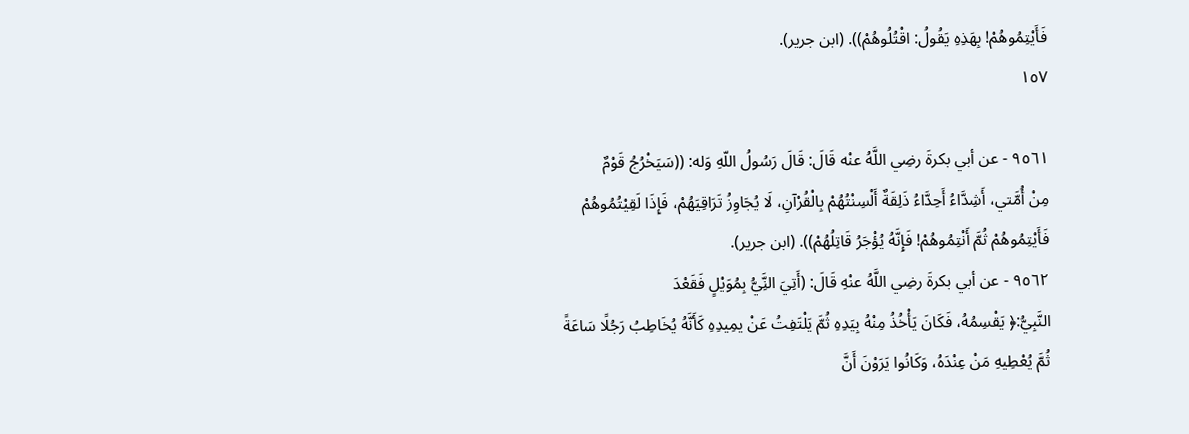فَأَيْتِمُوهُمْ! بِهَذِهِ يَقُولُ: اقْتُلُوهُمْ)). (ابن جرير).
١٥٧

٩٥٦١ - عن أبي بكرةَ رضِي اللَّهُ عنْه قَالَ: قَالَ رَسُولُ اللّهِ وَله: ((سَيَخْرُجُ قَوْمٌ
مِنْ أُمَّتي، أَشِدَّاءُ أَحِدَّاءُ ذَلِقَةٌ أَلْسِنْتُهُمْ بِالْقُرْآنِ، لَا يُجَاوِزُ تَرَاقِيَهُمْ، فَإِذَا لَقِيْتُمُوهُمْ
فَأَيْتِمُوهُمْ ثُمَّ أَنْتِمُوهُمْ! فَإِنَّهُ يُؤْجَرُ قَاتِلُهُمْ)). (ابن جرير).
٩٥٦٢ - عن أبي بكرةَ رضِي اللَّهُ عنْهِ قَالَ: (أَتِيَ النَِّيُّ بِمُوَيْلٍ فَقَعْدَ
النَّبِيُّ:﴿ يَقْسِمُهُ، فَكَانَ يَأْخُذُ مِنْهُ بِيَدِهِ ثُمَّ يَلْتَفِتُ عَنْ يمِيدِهِ كَأَنَّهُ يُخَاطِبُ رَجُلًا سَاعَةً
ثُمَّ يُعْطِيهِ مَنْ عِنْدَهُ، وَكَانُوا يَرَوْنَ أَنَّ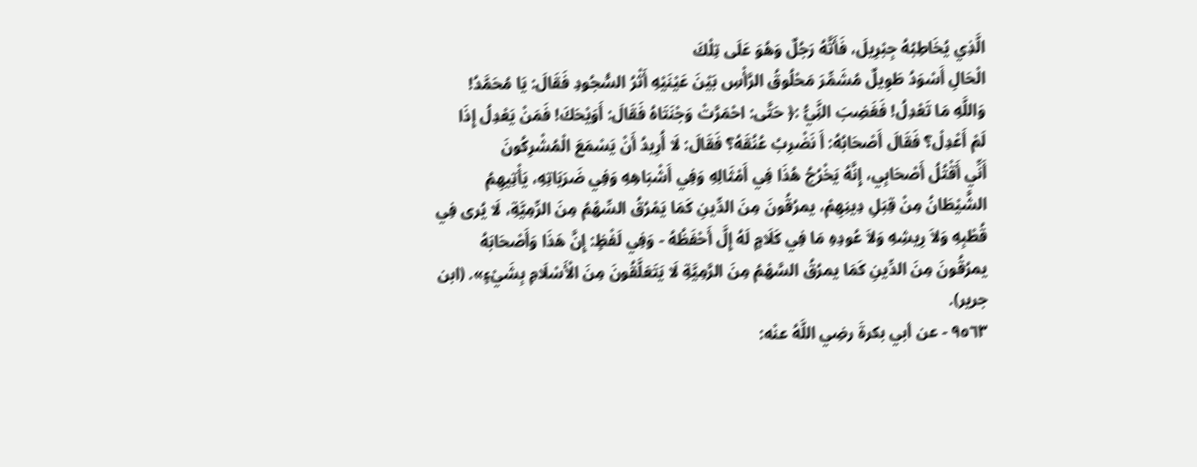الَّذِي يُخَاطِبُهُ جِبْرِيلَ، فَأَتَّهُ رَجُلٌ وَهُوَ عَلَى تِلْكَ
الْحَالِ أَسْوَدُ طَوِيلٌ مُشَمِّرَ مَحْلُوقُ الرَّأْسِ بَيْنَ عَيْنَيْهِ أَثْرُ السُّجُودِ فَقَالَ: يَا مُحَمَّدُ!
وَاللَّهِ مَا تَعْدِلُ! فَغَضِبَ النَِّيُّ :﴿ حَتَّى: احْمَرَّتْ وَجْنَتَاهُ فَقَالَ: أَوَيْحَكَ! فَمَنْ يَعْدِلُ إِذَا
لَمْ أَعْدِلْ؟ فَقَالَ أَصْحَابُهُ: أَ نَضْرِبُ عُنُقَهُ؟ فَقَالَ: لَا أُرِيدُ أَنْ يَسْمَعَ الْمُشْرِكُونَ
أَنِّي أَقْتُلُ أَصْحَابِي، إِنَّهُ يَخْرُجُ هُذَا فِي أَمْثَالِهِ وَفِي أَشْبَاهِهِ وَفِي ضَرَبَاتِهِ، يَأْتِيهِمُ
الشَّيْطَانُ مِنْ قِبَلِ دِينِهِمْ، يمرُقُونَ مِنَ الدِّينِ كَمَا يَمْرُقُ السِّهْمُ مِنَ الرِّمِيَّةِ، لَا يُری فِي
قُطْبِهِ وَلاَ رِيشِهِ وَلاَ عُودِهِ مَا فِي كَلَامٍ لَهُ إِلَّ أَحْفَظُهُ - وَفِي لَفْظٍ: إِنَّ هَذَا وَأَصْحَابَهُ
يمرُقُونَ مِنَ الدِّينِ كَمَا يمرُقُ السَّهْمُ مِنَ الرَّمِيَّةِ لَا يَتَعَلَّقُونَ مِنَ الْأَسْلَامِ بِشَيْءٍ». (ابن
جرير).
٩٥٦٣ - عن أبي بكرةَ رضِي اللَّهُ عنْه: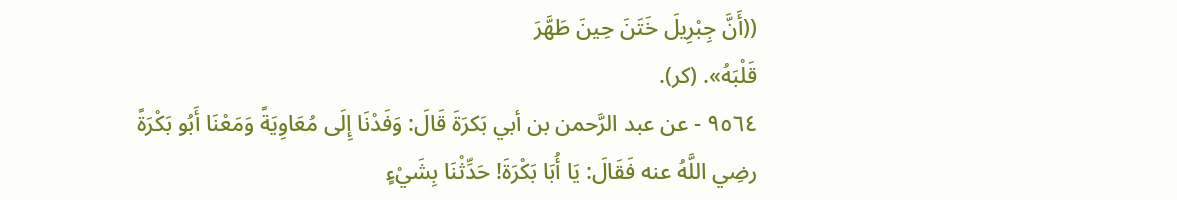((أَنَّ جِبْرِيلَ خَتَنَ حِينَ طَهَّرَ
قَلْبَهُ». (کر).
٩٥٦٤ - عن عبد الرَّحمن بن أبي بَكرَةَ قَالَ: وَفَدْنَا إِلَى مُعَاوِيَةً وَمَعْنَا أَبُو بَكْرَةً
رضِي اللَّهُ عنه فَقَالَ: يَا أُبَا بَكْرَةَ! حَدِّثْنَا بِشَيْءٍ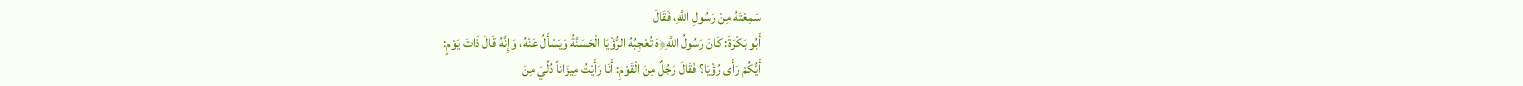سَمِعْتَهُ مِنْ رَسُولِ اللَّهِ، فَقَالَ
أَبُو بَكْرَةَ: كَانَ رَسُولُ اللَّهِ﴿هَ تُعْجِبُهُ الرُّؤْيَا الْحَسَنَّةُ وَيَسْأَلُ عَنْهُ، وَإِنَّهُ قَالَ ذَاتَ يَوْمٍ:
أَيُّكُمْ رَأَى رُؤْيَا؟ فَقَالَ رَجُلٌ مِنَ الْقَوْمِ: أَنَا رَأَيْتُ مِيزَاناً دُلِّيَ مِنَ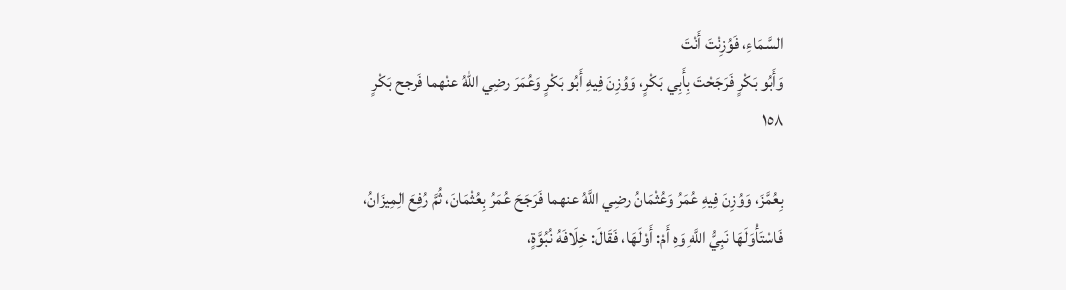السَّمَاءِ، فَوُزِنْتَ أَنْتَ
وَأَبُو بَكْرٍ فَرَجَحْتَ بِأَبِي بَكْرٍ، وَوُزِنَ فِيهِ أَبُو بَكْرٍ وَعُمَرَ رضِي اللهُ عنْهما فَرجح بَكْرٍ
١٥٨

بِعُمَّزَ، وَوُزِنَ فِيهِ عُمَرُ وَعُثْمَانُ رضِي اللَّهُ عنهما فَرَجَحَ عُمَرُ بِعُثْمَانَ، ثُمَّ رُفِعَ الِمِيزَانُ،
فَاسْتَأْوَلَهَا نَبِيُّ اللَّهِ وَهِ أَمْ: أَوْلَهَا، فَقَالَ: خِلَافَهُ نُبُوَّةٍ،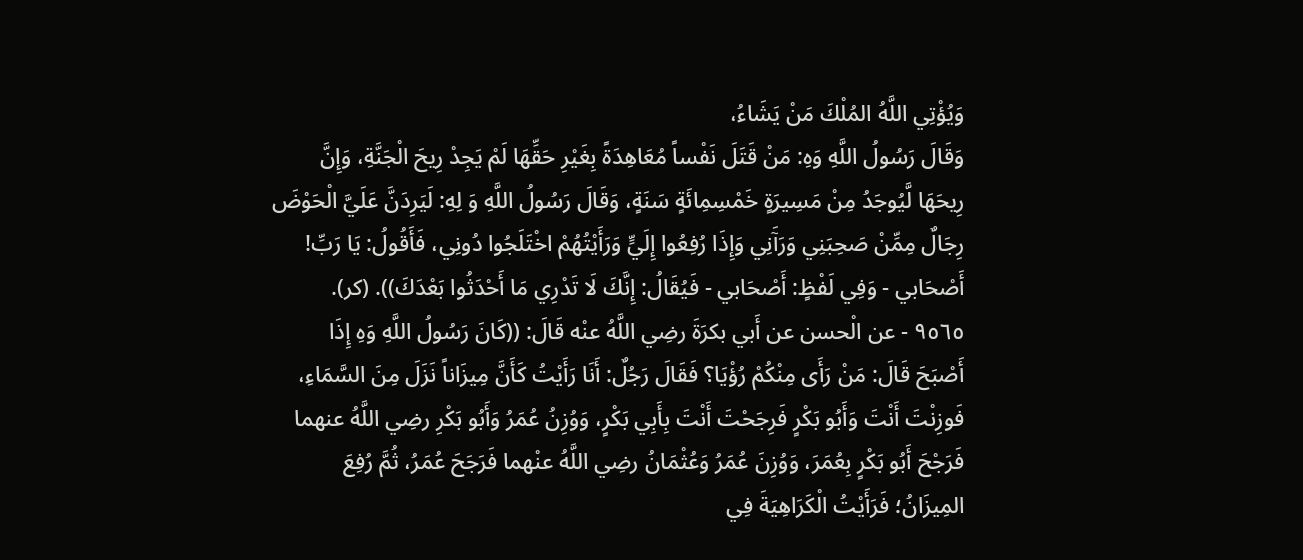وَيُؤْتِي اللَّهُ المُلْكَ مَنْ يَشَاءُ،
وَقَالَ رَسُولُ اللَّهِ وَهِ: مَنْ قَتَلَ نَفْساً مُعَاهِدَةً بِغَيْرِ حَقِّهَا لَمْ يَجِدْ رِيحَ الْجَنَّةِ، وَإِنَّ
رِيحَهَا لَّيُوجَدُ مِنْ مَسِيرَةٍ خَمْسِمِائَةٍ سَنَةٍ، وَقَالَ رَسُولُ اللَّهِ وَ لِهِ: لَيَرِدَنَّ عَلَيَّ الْحَوْضَ
رِجَالٌ مِمِّنْ صَحِبَنِي وَرَآَنِي وَإِذَا رُفِعُوا إِلَيٍّ وَرَأَيْتُهُمْ اخْتَلَجُوا دُونِي، فَأَقُولُ: يَا رَبِّ!
أَصْحَابي - وَفِي لَفْظٍ: أَصْحَابي - فَيُقَالُ: إِنَّكَ لَا تَدْرِي مَا أَحْدَثُوا بَعْدَكَ)). (كر).
٩٥٦٥ - عن الْحسن عن أَبي بكرَةَ رضِي اللَّهُ عنْه قَالَ: ((كَانَ رَسُولُ اللَّهِ وَهِ إِذَا
أَصْبَحَ قَالَ: مَنْ رَأَى مِنْكُمْ رُؤْيَا؟ فَقَالَ رَجُلٌ: أَنَا رَأَيْتُ كَأَنَّ مِيزَاناً نَزَلَ مِنَ السَّمَاءِ،
فَوزِنْتَ أَنْتَ وَأَبُو بَكْرٍ فَرِجَحْتَ أَنْتَ بِأَبِي بَكْرٍ، وَوُزِنُ عُمَرُ وَأَبُو بَكْرِ رضِي اللَّهُ عنهما
فَرَجْحَ أَبُو بَكْرٍ بِعُمَرَ، وَوُزِنَ عُمَرُ وَعُثْمَانُ رضِي اللَّهُ عنْهما فَرَجَحَ عُمَرُ، ثُمَّ رُفِعَ
المِيزَانُ؛ فَرَأَيْتُ الْكَرَاهِيَةَ فِي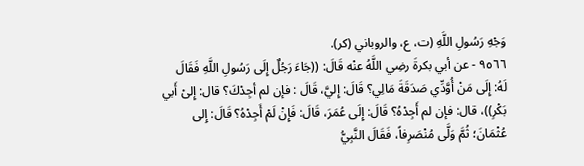وَجْهِ رَسُولِ اللَّهِ (ت، ع، والروباني (كر).
٩٥٦٦ - عن أبي بكرةَ رضِي اللَّهُ عنْه قَالَ: ((جَاءَ رَجُلٌ إِلَى رَسُولِ اللَّهِ فَقَالَ
لَهُ: إِلَى مَنْ أُوَّدِّي صَدَقَةَ مَالِي؟ قَالَ: إِليَّ، قَالَ : فإن لم أجِدْكَ؟ قال: إِلىْ أَبي
بَكْرِ))، قال: فإن لم أَجِدْهُ؟ قَالَ: إِلَى عُمَرَ، قَالَ: فَإِنْ لَمْ أَجِدْهُ؟ قَالَ: إِلى
عُثْمَانَ؛ ثُمَّ وَلَّى مُنْصَرِفاً، فَقَالَ النَّبِيُّ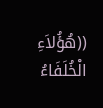((هُؤُلاَءِ الْخُلَفَاءُ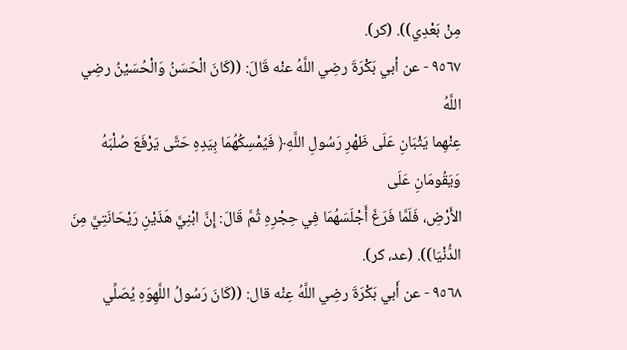مِنْ بَعْدِي)). (كر).
٩٥٦٧ - عن أبي بَكْرَةَ رضِي اللَّهُ عنْه قَالَ: ((كَانَ الْحَسَنُ وَالْحُسَيْنُ رضِي اللَّهُ
عِنْهِما يَثْبَانِ عَلَى ظَهْرِ رَسُولِ اللَّهِ﴿ فَيُمْسِكُهُمَا بِيَدِهِ حَتَّى يَرْفَعَ صُلْبَهُ وَيَقُومَانِ عَلَى
الأَرْضِ، فَلَمَّا فَرَغَ أَجْلَسَهُمَا فِي حِجْرِهِ ثُمَّ قَالَ: إِنَّ ابْنِيَّ هَذَيْنِ رَيْحَانَتِيَّ مِنَ
الدُّنْيَا)). (عد، كر).
٩٥٦٨ - عن أَبي بَكْرَةَ رضِي اللَّهُ عِنْه قال: ((كَانَ رَسُولُ اللَّهِوَهِ يُصَلِّي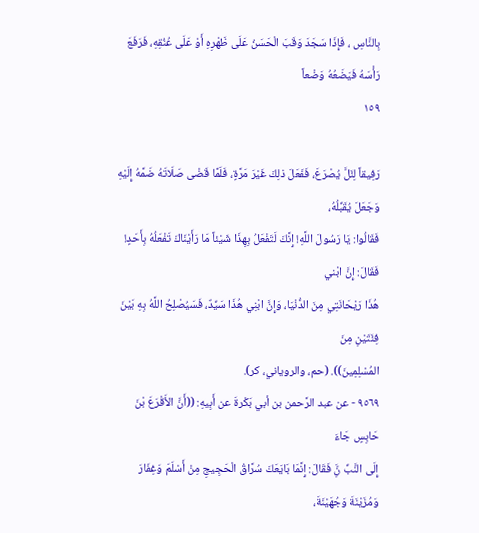بِالنَّاسِ ، فَإِذَا سَجَدَ وَقَبَ الْحَسَنُ عَلَى ظَهْرِهِ أَوْ عَلَى عُنُقِهِ، فَرَفَعَ رَأْسَهُ فَيَضَعُهُ وَضْعاً
١٥٩

رَفِيقاً لِئَلَّ يُصْرَعَ، فَفَعَلَ ذلِكَ غَيْرَ مَرَّةٍ، فَلَمَّا قَضْى صَلَاتَهُ ضَمَّهُ إِلَيْهِ وَجَعَلَ يُقَبِّلُهُ،
فَقَالُوا: يَا رَسُولَ اللَّهِ! إِنَّكَ لَتَفْعَلُ بِهِذَا شَيْئاً مَا رَأَيْنَاكَ تَفْعَلُهُ بِأَحَدٍ! فَقَالَ: إِنَّ ابْني
هُذَا رَيْحَانَتِي مِنَ الدُّنْيَا، وَإِنَّ ابْنِي هُذَا سَيِّدٌ، فَسَيُصْلِحُ اللَّهُ بِهِ بَيْنَ فِئَتَيْنِ مِنَ
المُسْلِمِينَ)). (حم، والروياني، کر).
٩٥٦٩ - عن عبد الرَّحمن بن أبي بَكْرةَ عن أَبِيهِ: ((أَنَّ الأَقْرَعَ بْنَ حَابِسٍ جَاءَ
إِلَى النَّبِّ نَِّ فَقَالَ: إِنَّمَا بَايَعَكَ سُرَّاقُ الْحَجِيجِ مِنْ أَسْلَمَ وَغِفَارَ وَمُزَيْنَةَ وَجُهَيْنَةَ،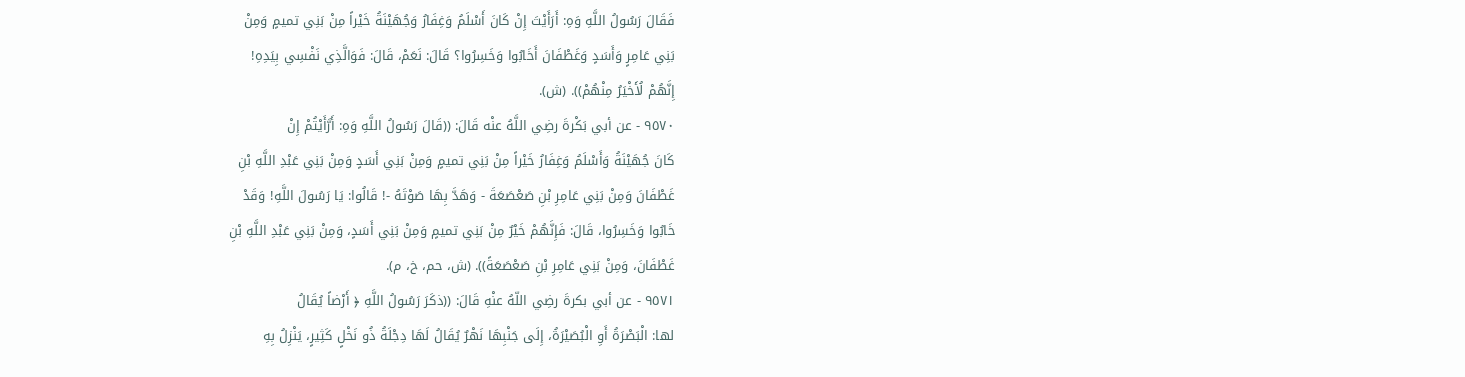فَقَالَ رَسُولُ اللَّهِ وَهِ: أَرَأَيْتَ إِنْ كَانَ أَسْلَمُ وَغِفَارُ وَجُهَيْنَةُ خَيْراً مِنْ بَنِي تميمٍ وَمِنْ
بَنِي عَامِرٍ وَأَسَدٍ وَغَطْفَانَ أَخَابُوا وَخَسِرُوا؟ قَالَ: نَعَمْ، قَالَ: فَوَالَّذِي نَفْسِي بِيَدِهِ!
إِنَّهُمْ لُأَخْيَرُ مِنْهُمْ)). (ش).
٩٥٧٠ - عن أبي بَكْرةَ رضِي اللَّهُ عنْه قَالَ: ((قَالَ رَسُولُ اللَّهِ وَهِ: أَرَّأَيْتُمْ إِنْ
كَانَ جُهَيْنَةُ وَأَسْلَمُ وَغِفَارُ خَيْراً مِنْ بَنِي تميمٍ وَمِنْ بَنِي أَسَدٍ وَمِنْ بَنِي عَبْدِ اللَّهِ بْنِ
غَطْفَانَ وَمِنْ بَنِي عَامِرِ بْنِ صَعْصَعَةَ - وَهَدَّ بِهَا صَوْتَهُ -! قَالُوا: يَا رَسُولَ اللَّهِ! وَقَدْ
خَابُوا وَخَسِرُوا، قَالَ: فَإِنَّهُمْ خَيْرٌ مِنْ بَنِي تميمٍ وَمِنْ بَنِي أَسَدٍ، وَمِنْ بَنِي عَبْدِ اللَّهِ بْنِ
غَطْفَانَ، وَمِنْ بَنِي عَامِرِ بْنِ صَعْصَعَةً)). (ش، حم، خ، م).
٩٥٧١ - عن أبي بكرةَ رضِي اللّهُ عنْهِ قَالَ: ((ذكَرَ رَسُولُ اللَّهِ ﴿ أَرْضاً يُقَالُ
لها: الْبَصْرَةُ أَوِ الْبُصَيْرَةُ، إِلَى جَنْبِهَا نَهْرٌ يُقَالُ لَهَا دِجْلَةُ ذُو نَخْلٍ كَثِيرٍ، يَنْزِلُ بِهِ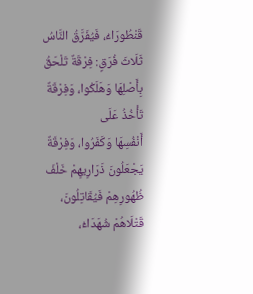قَنْطُورَاءُ، فَيُفَرَّقُ النَّاسُ ثَلَاثَ فُرَقٍ: فِرْقَةٌ تَلْحَقُ بِأَصْلِهَا وَهَلَكُوا، وَفِرْقَةٌ تَأْخُذُ عَلَى
أَنْفُسِهَا وَكَفَرُوا، وَفِرْقَةٌ يَجْعَلُونَ ذَرَارِيهِمْ خَلْفَ ظُهُورِهِمْ فَيُقَاتِلُونَ، قَتْلَاهُمْ شُهَدَاءُ،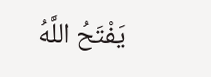يَفْتَحُ اللَّهُ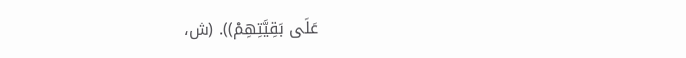عَلَى بَقِيَّتِهِمْ)). (ش،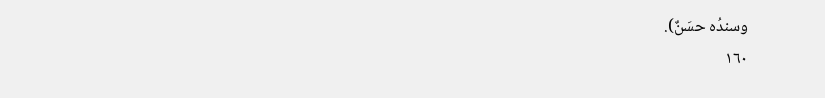وسندُه حسَنٌ).
١٦٠